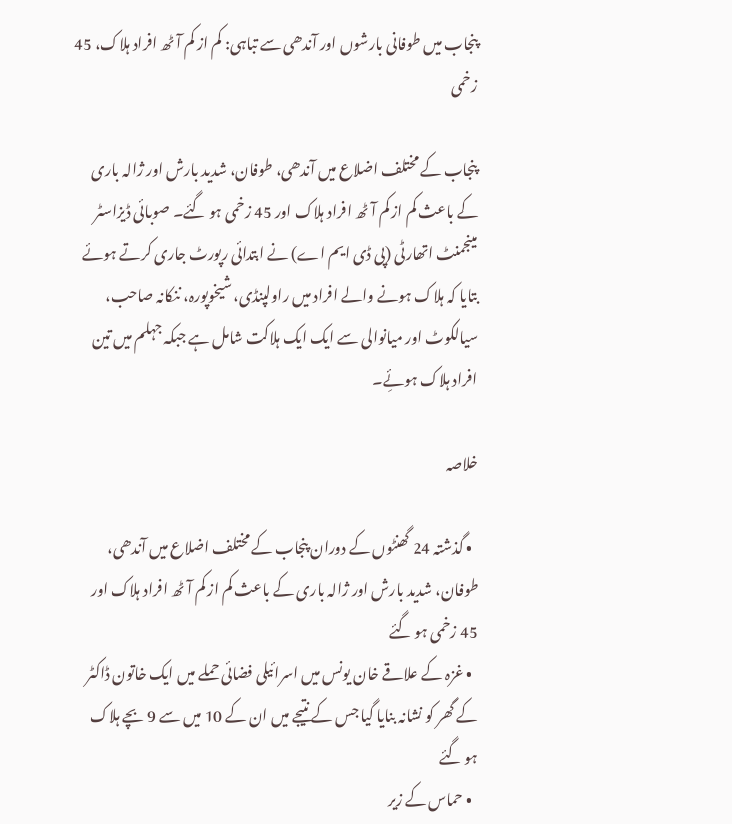پنجاب میں طوفانی بارشوں اور آندھی سے تباہی: کم از کم آٹھ افراد ہلاک، 45 زخمی

پنجاب کے مختلف اضلاع میں آندھی، طوفان، شدید بارش اور ژالہ باری کے باعث کم از کم آٹھ افراد ہلاک اور 45 زخمی ہو گئے۔ صوبائی ڈیزاسٹر مینجمنٹ اتھارٹی (پی ڈی ایم اے) نے ابتدائی رپورٹ جاری کرتے ہوئے بتایا کہ ہلاک ہونے والے افراد میں راولپنڈی، شیخوپورہ، ننکانہ صاحب، سیالکوٹ اور میانوالی سے ایک ایک ہلاکت شامل ہے جبکہ جہلم میں تین افراد ہلاک ہوئِے۔

خلاصہ

  • گذشتہ 24 گھنٹوں کے دوران پنجاب کے مختلف اضلاع میں آندھی، طوفان، شدید بارش اور ژالہ باری کے باعث کم از کم آٹھ افراد ہلاک اور 45 زخمی ہو گئے
  • غزہ کے علاقے خان یونس میں اسرائیلی فضائی حملے میں ایک خاتون ڈاکٹر کے گھر کو نشانہ بنایا گیا جس کے نتیجے میں ان کے 10 میں سے 9 بچے ہلاک ہو گئے
  • حماس کے زیر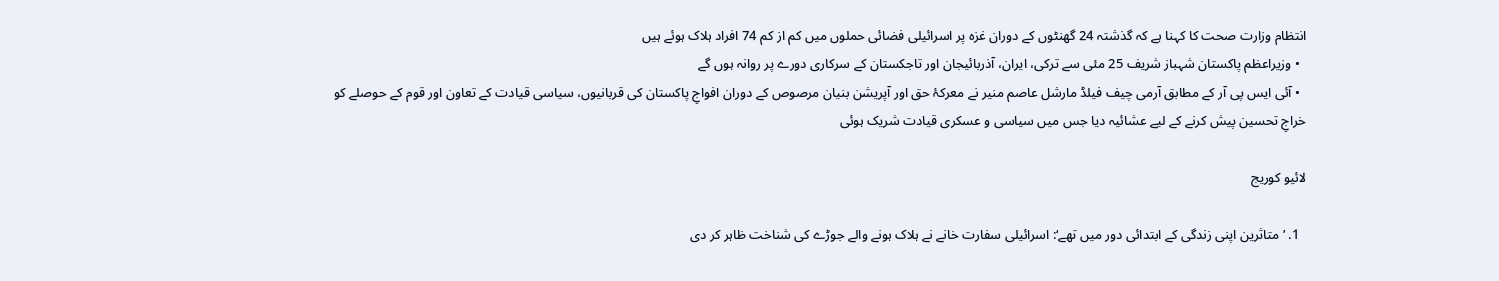انتظام وزارت صحت کا کہنا ہے کہ گذشتہ 24 گھنٹوں کے دوران غزہ پر اسرائیلی فضائی حملوں میں کم از کم 74 افراد ہلاک ہوئے ہیں
  • وزیراعظم پاکستان شہباز شریف 25 مئی سے ترکی، ایران، آذربائیجان اور تاجکستان کے سرکاری دورے پر روانہ ہوں گے
  • آئی ایس پی آر کے مطابق آرمی چیف فیلڈ مارشل عاصم منیر نے معرکۂ حق اور آپریشن بنیان مرصوص کے دوران افواجِ پاکستان کی قربانیوں، سیاسی قیادت کے تعاون اور قوم کے حوصلے کو خراجِ تحسین پیش کرنے کے لیے عشائیہ دیا جس میں سیاسی و عسکری قیادت شریک ہوئی

لائیو کوریج

  1. ’متاثرین اپنی زندگی کے ابتدائی دور میں تھے‘: اسرائیلی سفارت خانے نے ہلاک ہونے والے جوڑے کی شناخت ظاہر کر دی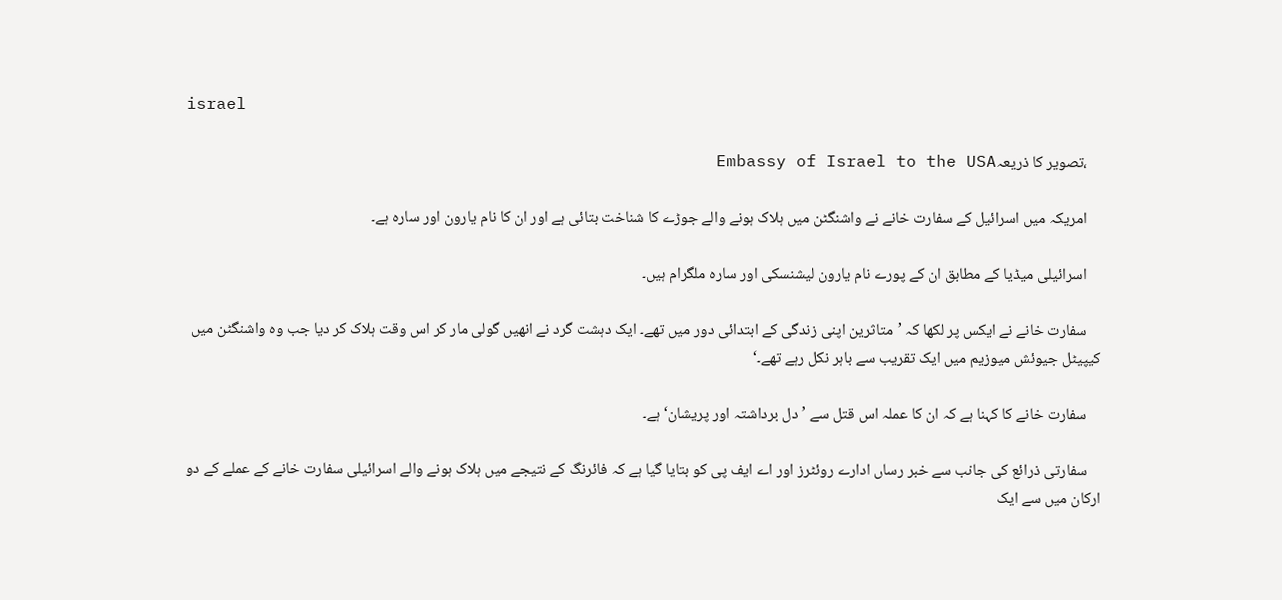israel

    ،تصویر کا ذریعہEmbassy of Israel to the USA

    امریکہ میں اسرائیل کے سفارت خانے نے واشنگٹن میں ہلاک ہونے والے جوڑے کا شناخت بتائی ہے اور ان کا نام یارون اور سارہ ہے۔

    اسرائیلی میڈیا کے مطابق ان کے پورے نام یارون لیشنسکی اور سارہ ملگرام ہیں۔

    سفارت خانے نے ایکس پر لکھا کہ ’متاثرین اپنی زندگی کے ابتدائی دور میں تھے۔ ایک دہشت گرد نے انھیں گولی مار کر اس وقت ہلاک کر دیا جب وہ واشنگٹن میں کیپیٹل جیوئش میوزیم میں ایک تقریب سے باہر نکل رہے تھے۔‘

    سفارت خانے کا کہنا ہے کہ ان کا عملہ اس قتل سے ’دل برداشتہ اور پریشان‘ ہے۔

    سفارتی ذرائع کی جانب سے خبر رساں ادارے روئٹرز اور اے ایف پی کو بتایا گیا ہے کہ فائرنگ کے نتیجے میں ہلاک ہونے والے اسرائیلی سفارت خانے کے عملے کے دو ارکان میں سے ایک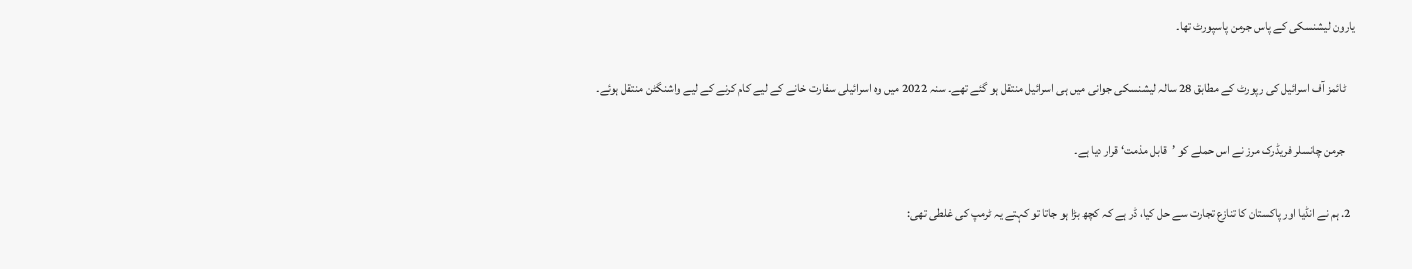یارون لیشنسکی کے پاس جرمن پاسپورٹ تھا۔

    ٹائمز آف اسرائیل کی رپورٹ کے مطابق 28 سالہ لیشنسکی جوانی میں ہی اسرائیل منتقل ہو گئے تھے۔ سنہ 2022 میں وہ اسرائیلی سفارت خانے کے لیے کام کرنے کے لیے واشنگٹن منتقل ہوئے۔

    جرمن چانسلر فریڈرک مرز نے اس حملے کو ’قابل مذمت‘ قرار دیا ہے۔

  2. ہم نے انڈیا اور پاکستان کا تنازع تجارت سے حل کیا، ڈر ہے کہ کچھ بڑا ہو جاتا تو کہتے یہ ٹرمپ کی غلطی تھی: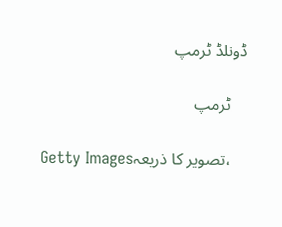ڈونلڈ ٹرمپ

    ٹرمپ

    ،تصویر کا ذریعہGetty Images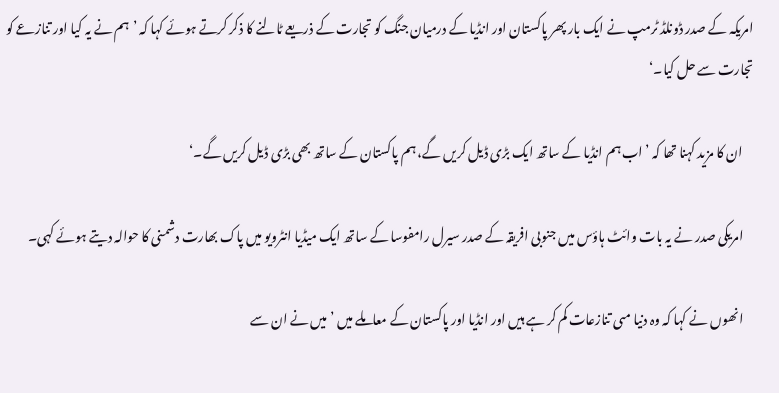امریکہ کے صدر ڈونلڈ ٹرمپ نے ایک بار پھر پاکستان اور انڈیا کے درمیان جنگ کو تجارت کے ذریعے ٹالنے کا ذکر کرتے ہوئے کہا کہ ’ہم نے یہ کیا اور تنازعے کو تجارت سے حل کیا۔‘

    ان کا مزید کہنا تھا کہ ’اب ہم انڈیا کے ساتھ ایک بڑی ڈیل کریں گے، ہم پاکستان کے ساتھ بھی بڑی ڈیل کریں گے۔‘

    امریکی صدر نے یہ بات وائٹ ہاؤس میں جنوبی افریقہ کے صدر سیرل رامفوسا کے ساتھ ایک میڈیا انٹرویو میں پاک بھارت دشمنی کا حوالہ دیتے ہوئے کہی۔

    انھوں نے کہا کہ وہ دنیا مںی تنازعات کم کر ہے ہیں اور انڈیا اور پاکستان کے معاملے میں ’میں نے ان سے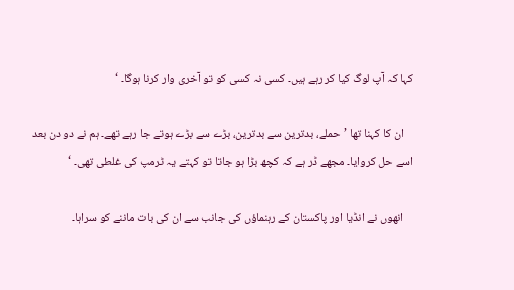کہا کہ آپ لوگ کیا کر رہے ہیں۔ کسی نہ کسی کو تو آخری وار کرنا ہوگا۔ ‘

    ان کا کہنا تھا ’حملے، بدترین سے بدترین، بڑے سے بڑے ہوتے جا رہے تھے۔ ہم نے دو دن بعد اسے حل کروایا۔ مجھے ڈر ہے کہ کچھ بڑا ہو جاتا تو کہتے یہ ٹرمپ کی غلطی تھی۔ ‘

    انھوں نے انڈیا اور پاکستان کے رہنماؤں کی جانب سے ان کی بات ماننے کو سراہا۔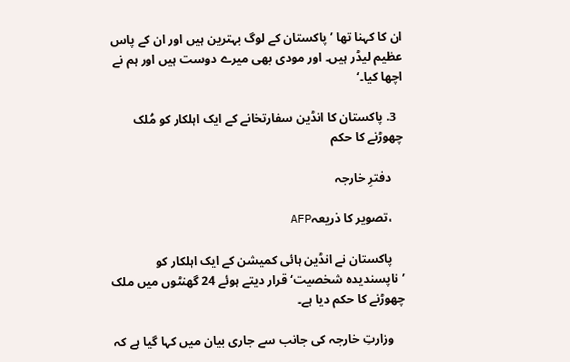ان کا کہنا تھا ’پاکستان کے لوگ بہترین ہیں اور ان کے پاس عظیم لیڈر ہیں۔ اور مودی بھی میرے دوست ہیں اور ہم نے اچھا کیا۔‘

  3. پاکستان کا انڈین سفارتخانے کے ایک اہلکار کو مُلک چھوڑنے کا حکم

    دفترِ خارجہ

    ،تصویر کا ذریعہAFP

    پاکستان نے انڈین ہائی کمیشن کے ایک اہلکار کو ’ناپسندیدہ شخصیت‘ قرار دیتے ہوئے 24 گھنٹوں میں ملک چھوڑنے کا حکم دیا ہے۔

    وزارتِ خارجہ کی جانب سے جاری بیان میں کہا گیا ہے کہ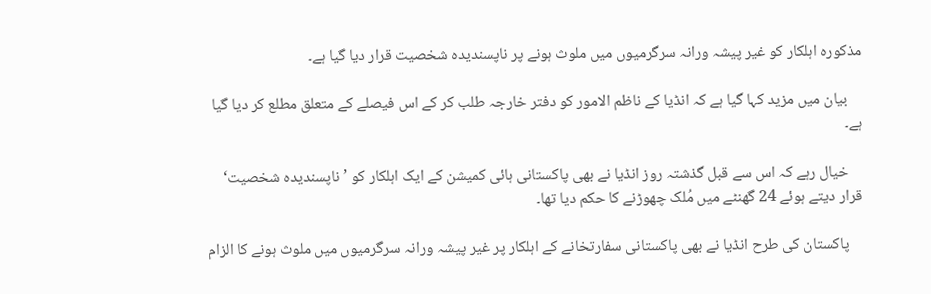مذکورہ اہلکار کو غیر پیشہ ورانہ سرگرمیوں میں ملوث ہونے پر ناپسندیدہ شخصیت قرار دیا گیا ہے۔

    بیان میں مزید کہا گیا ہے کہ انڈیا کے ناظم الامور کو دفتر خارجہ طلب کر کے اس فیصلے کے متعلق مطلع کر دیا گیا ہے۔

    خیال رہے کہ اس سے قبل گذشتہ روز انڈیا نے بھی پاکستانی ہائی کمیشن کے ایک اہلکار کو ’ناپسندیدہ شخصیت‘ قرار دیتے ہوئے 24 گھنٹے میں مُلک چھوڑنے کا حکم دیا تھا۔

    پاکستان کی طرح انڈیا نے بھی پاکستانی سفارتخانے کے اہلکار پر غیر پیشہ ورانہ سرگرمیوں میں ملوث ہونے کا الزام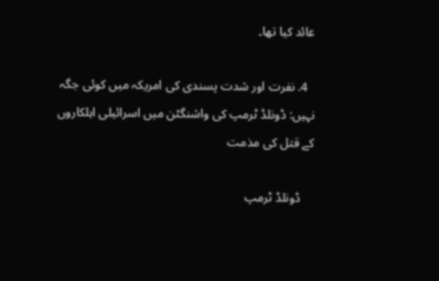عائد کیا تھا۔

  4. نفرت اور شدت پسندی کی امریکہ میں کوئی جگہ نہیں: ڈونلڈ ٹرمپ کی واشنگٹن میں اسرائیلی اہلکاروں کے قتل کی مذمت

    ڈونلڈ ٹرمپ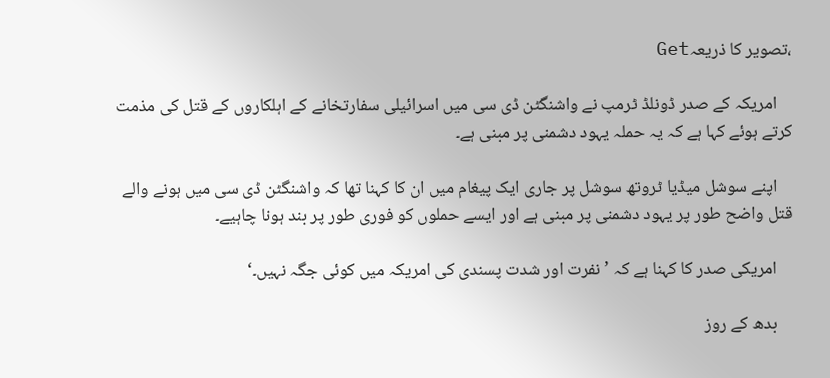،تصویر کا ذریعہGet

    امریکہ کے صدر ڈونلڈ ٹرمپ نے واشنگٹن ڈی سی میں اسرائیلی سفارتخانے کے اہلکاروں کے قتل کی مذمت کرتے ہوئے کہا ہے کہ یہ حملہ یہود دشمنی پر مبنی ہے۔

    اپنے سوشل میڈیا ٹروتھ سوشل پر جاری ایک پیغام میں ان کا کہنا تھا کہ واشنگٹن ڈی سی میں ہونے والے قتل واضح طور پر یہود دشمنی پر مبنی ہے اور ایسے حملوں کو فوری طور پر بند ہونا چاہیے۔

    امریکی صدر کا کہنا ہے کہ ’نفرت اور شدت پسندی کی امریکہ میں کوئی جگہ نہیں۔‘

    بدھ کے روز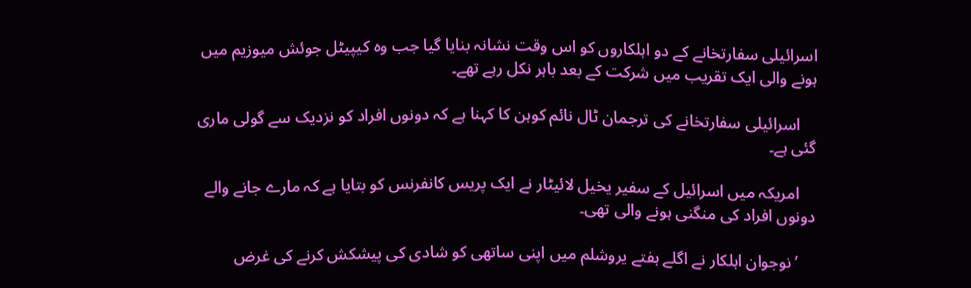اسرائیلی سفارتخانے کے دو اہلکاروں کو اس وقت نشانہ بنایا گیا جب وہ کیپیٹل جوئش میوزیم میں ہونے والی ایک تقریب میں شرکت کے بعد باہر نکل رہے تھے۔

    اسرائیلی سفارتخانے کی ترجمان ٹال نائم کوہن کا کہنا ہے کہ دونوں افراد کو نزدیک سے گولی ماری گئی ہے۔

    امریکہ میں اسرائیل کے سفیر یخیل لائیٹار نے ایک پریس کانفرنس کو بتایا ہے کہ مارے جانے والے دونوں افراد کی منگنی ہونے والی تھی۔

    ’نوجوان اہلکار نے اگلے ہفتے یروشلم میں اپنی ساتھی کو شادی کی پیشکش کرنے کی غرض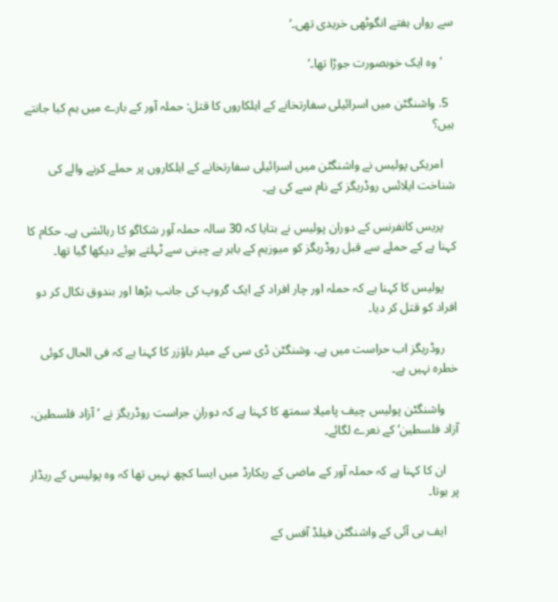سے رواں ہفتے انگوٹھی خریدی تھی۔‘

    ’وہ ایک خوبصورت جوڑا تھا۔‘

  5. واشنگٹن میں اسرائیلی سفارتخانے کے اہلکاروں کا قتل: حملہ آور کے بارے میں ہم کیا جانتے ہیں؟

    امریکی پولیس نے واشنگٹن میں اسرائیلی سفارتخانے کے اہلکاروں پر حملے کرنے والے کی شناخت ایلائس روڈریگز کے نام سے کی ہے۔

    پریس کانفرنس کے دوران پولیس نے بتایا کہ 30 سالہ حملہ آور شکاگو کا رہائشی ہے۔ حکام کا کہنا ہے کے حملے سے قبل روڈریگز کو میوزیم کے باہر بے چینی سے ٹہلتے ہوئے دیکھا گیا تھا۔

    پولیس کا کہنا ہے کہ حملہ اور چار افراد کے ایک گروپ کی جانب بڑھا اور بندوق نکال کر دو افراد کو قتل کر دیا۔

    روڈریگز اب حراست میں ہے۔ وشنگٹن ڈی سی کے میئر باؤزر کا کہنا ہے کہ فی الحال کوئی خطرہ نہیں ہے۔

    واشنگٹن پولیس چیف پامیلا سمتھ کا کہنا ہے کہ دورانِ جراست روڈریگز نے ’آزاد فلسطین، آزاد فلسطین‘ کے نعرے لگائے۔

    ان کا کہنا ہے کہ حملہ آور کے ماضی کے ریکارڈ میں ایسا کچھ نہیں تھا کہ وہ پولیس کے ریڈار پر ہوتا۔

    ایف بی آئی کے واشنگٹن فیلڈ آفس کے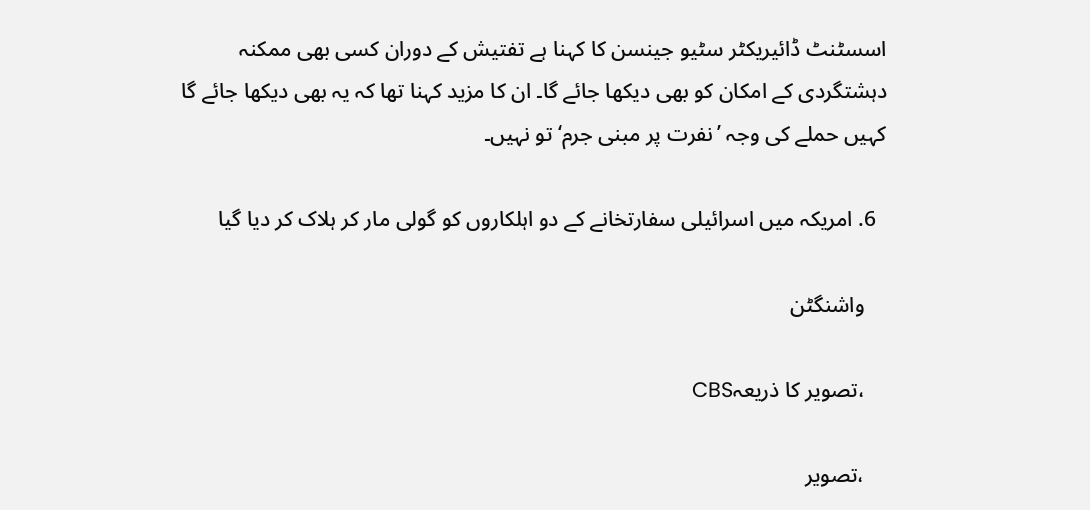اسسٹنٹ ڈائیریکٹر سٹیو جینسن کا کہنا ہے تفتیش کے دوران کسی بھی ممکنہ دہشتگردی کے امکان کو بھی دیکھا جائے گا۔ ان کا مزید کہنا تھا کہ یہ بھی دیکھا جائے گا کہیں حملے کی وجہ ’نفرت پر مبنی جرم‘ تو نہیں۔

  6. امریکہ میں اسرائیلی سفارتخانے کے دو اہلکاروں کو گولی مار کر ہلاک کر دیا گیا

    واشنگٹن

    ،تصویر کا ذریعہCBS

    ،تصویر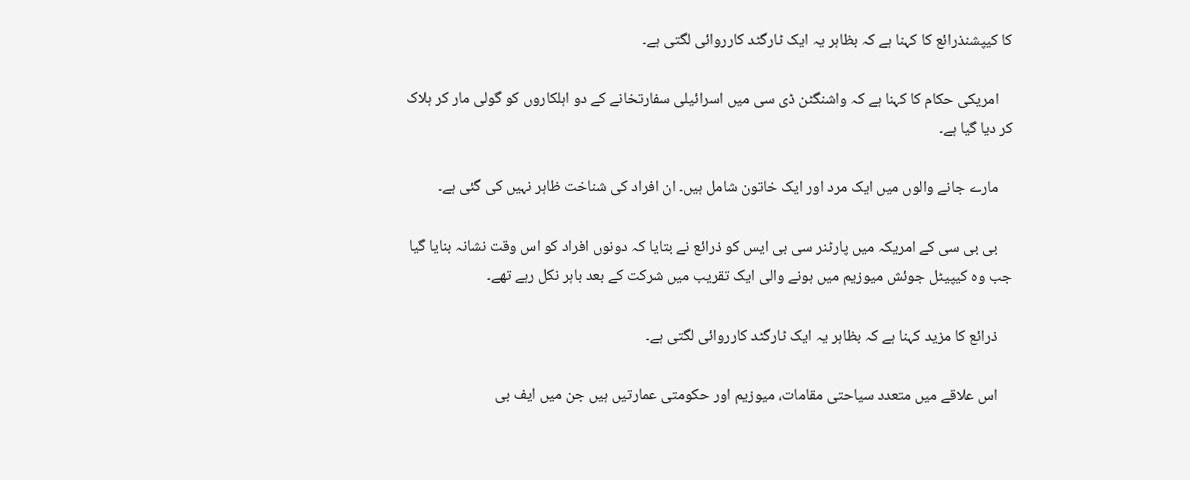کا کیپشنذرائع کا کہنا ہے کہ بظاہر یہ ایک ٹارگٹد کارروائی لگتی ہے۔

    امریکی حکام کا کہنا ہے کہ واشنگٹن ڈی سی میں اسرائیلی سفارتخانے کے دو اہلکاروں کو گولی مار کر ہلاک کر دیا گیا ہے۔

    مارے جانے والوں میں ایک مرد اور ایک خاتون شامل ہیں۔ ان افراد کی شناخت ظاہر نہیں کی گئی ہے۔

    بی بی سی کے امریکہ میں پارٹنر سی بی ایس کو ذرائع نے بتایا کہ دونوں افراد کو اس وقت نشانہ بنایا گیا جب وہ کیپیٹل جوئش میوزیم میں ہونے والی ایک تقریب میں شرکت کے بعد باہر نکل رہے تھے۔

    ذرائع کا مزید کہنا ہے کہ بظاہر یہ ایک ٹارگٹد کارروائی لگتی ہے۔

    اس علاقے میں متعدد سیاحتی مقامات، میوزیم اور حکومتی عمارتیں ہیں جن میں ایف بی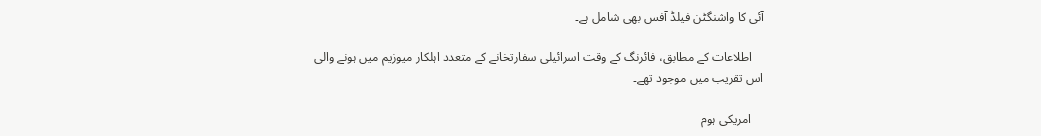آئی کا واشنگٹن فیلڈ آفس بھی شامل ہے۔

    اطلاعات کے مطابق، فائرنگ کے وقت اسرائیلی سفارتخانے کے متعدد اہلکار میوزیم میں ہونے والی اس تقریب میں موجود تھے۔

    امریکی ہوم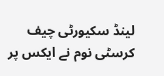لینڈ سکیورٹی چیف کرسٹی نوم نے ایکس پر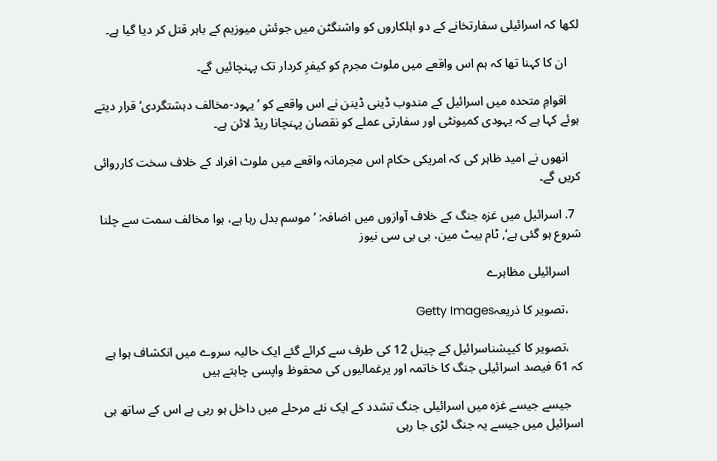لکھا کہ اسرائیلی سفارتخانے کے دو اہلکاروں کو واشنگٹن میں جوئش میوزیم کے باہر قتل کر دیا گیا ہے۔

    ان کا کہنا تھا کہ ہم اس واقعے میں ملوث مجرم کو کیفرِ کردار تک پہنچائیں گے۔

    اقوامِ متحدہ میں اسرائیل کے مندوب ڈینی ڈینن نے اس واقعے کو ’یہود-مخالف دہشتگردی‘ قرار دیتے ہوئے کہا ہے کہ یہودی کمیونٹی اور سفارتی عملے کو نقصان پہنچانا ریڈ لائن ہے۔

    انھوں نے امید ظاہر کی کہ امریکی حکام اس مجرمانہ واقعے میں ملوث افراد کے خلاف سخت کارروائی کریں گے۔

  7. اسرائیل میں غزہ جنگ کے خلاف آوازوں میں اضافہ: ’موسم بدل رہا ہے، ہوا مخالف سمت سے چلنا شروع ہو گئی ہے‘, ٹام بیٹ مین، بی بی سی نیوز

    اسرائیلی مظاہرے

    ،تصویر کا ذریعہGetty Images

    ،تصویر کا کیپشناسرائیل کے چینل 12 کی طرف سے کرائے گئے ایک حالیہ سروے میں انکشاف ہوا ہے کہ 61 فیصد اسرائیلی جنگ کا خاتمہ اور یرغمالیوں کی محفوظ واپسی چاہتے ہیں

    جیسے جیسے غزہ میں اسرائیلی جنگ تشدد کے ایک نئے مرحلے میں داخل ہو رہی ہے اس کے ساتھ ہی اسرائیل میں جیسے یہ جنگ لڑی جا رہی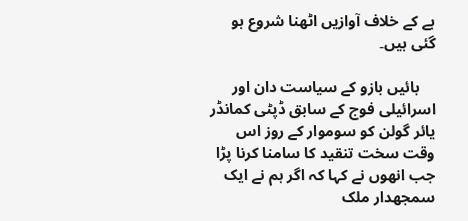ہے کے خلاف آوازیں اٹھنا شروع ہو گئی ہیں۔

    بائیں بازو کے سیاست دان اور اسرائیلی فوج کے سابق ڈپٹی کمانڈر یائر گولن کو سوموار کے روز اس وقت سخت تنقید کا سامنا کرنا پڑا جب انھوں نے کہا کہ اگر ہم نے ایک سمجھدار ملک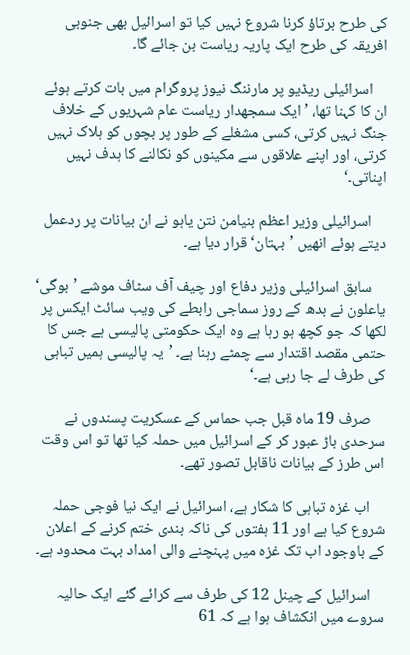کی طرح برتاؤ کرنا شروع نہیں کیا تو اسرائیل بھی جنوبی افریقہ کی طرح ایک پاریہ ریاست بن جائے گا۔

    اسرائیلی ریڈیو پر مارننگ نیوز پروگرام میں بات کرتے ہوئے ان کا کہنا تھا، ’ایک سمجھدار ریاست عام شہریوں کے خلاف جنگ نہیں کرتی، کسی مشغلے کے طور پر بچوں کو ہلاک نہیں کرتی، اور اپنے علاقوں سے مکینوں کو نکالنے کا ہدف نہیں اپناتی۔‘

    اسرائیلی وزیر اعظم بنیامن نتن یاہو نے ان بیانات پر ردعمل دیتے ہوئے انھیں ’بہتان‘ قرار دیا ہے۔

    سابق اسرائیلی وزیر دفاع اور چیف آف سٹاف موشے ’بوگی‘ یاعلون نے بدھ کے روز سماجی رابطے کی ویب سائٹ ایکس پر لکھا کہ جو کچھ ہو رہا ہے وہ ایک حکومتی پالیسی ہے جس کا حتمی مقصد اقتدار سے چمٹے رہنا ہے۔ ’یہ پالیسی ہمیں تباہی کی طرف لے جا رہی ہے۔‘

    صرف 19 ماہ قبل جب حماس کے عسکریت پسندوں نے سرحدی باڑ عبور کر کے اسرائیل میں حملہ کیا تھا تو اس وقت اس طرز کے بیانات ناقابل تصور تھے۔

    اب غزہ تباہی کا شکار ہے، اسرائیل نے ایک نیا فوجی حملہ شروع کیا ہے اور 11 ہفتوں کی ناکہ بندی ختم کرنے کے اعلان کے باوجود اب تک غزہ میں پہنچنے والی امداد بہت محدود ہے۔

    اسرائیل کے چینل 12 کی طرف سے کرائے گئے ایک حالیہ سروے میں انکشاف ہوا ہے کہ 61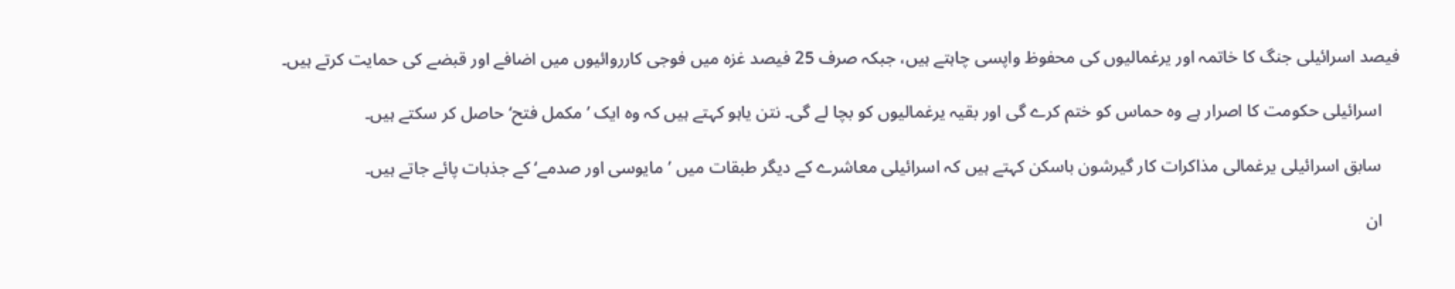فیصد اسرائیلی جنگ کا خاتمہ اور یرغمالیوں کی محفوظ واپسی چاہتے ہیں، جبکہ صرف 25 فیصد غزہ میں فوجی کارروائیوں میں اضافے اور قبضے کی حمایت کرتے ہیں۔

    اسرائیلی حکومت کا اصرار ہے وہ حماس کو ختم کرے گی اور بقیہ یرغمالیوں کو بچا لے گی۔ نتن یاہو کہتے ہیں کہ وہ ایک ’مکمل فتح‘ حاصل کر سکتے ہیں۔

    سابق اسرائیلی یرغمالی مذاکرات کار گیرشون باسکن کہتے ہیں کہ اسرائیلی معاشرے کے دیگر طبقات میں ’مایوسی اور صدمے‘ کے جذبات پائے جاتے ہیں۔

    ان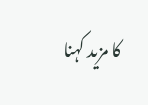کا مزید کہنا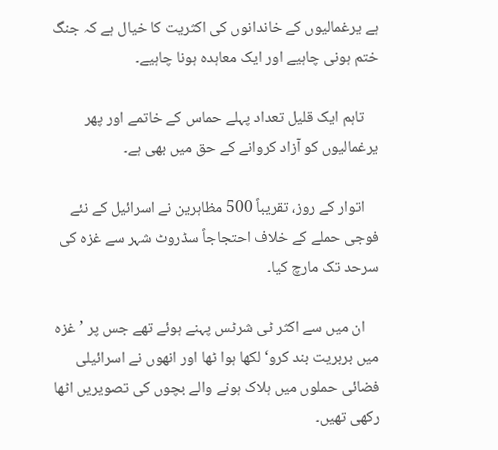ہے یرغمالیوں کے خاندانوں کی اکثریت کا خیال ہے کہ جنگ ختم ہونی چاہیے اور ایک معاہدہ ہونا چاہیے۔

    تاہم ایک قلیل تعداد پہلے حماس کے خاتمے اور پھر یرغمالیوں کو آزاد کروانے کے حق میں بھی ہے۔

    اتوار کے روز، تقریباً 500 مظاہرین نے اسرائیل کے نئے فوجی حملے کے خلاف احتجاجاً سڈروٹ شہر سے غزہ کی سرحد تک مارچ کیا۔

    ان میں سے اکثر ٹی شرٹس پہنے ہوئے تھے جس پر ’غزہ میں بربریت بند کرو‘ لکھا ہوا ٹھا اور انھوں نے اسرائیلی فضائی حملوں میں ہلاک ہونے والے بچوں کی تصویریں اٹھا رکھی تھیں۔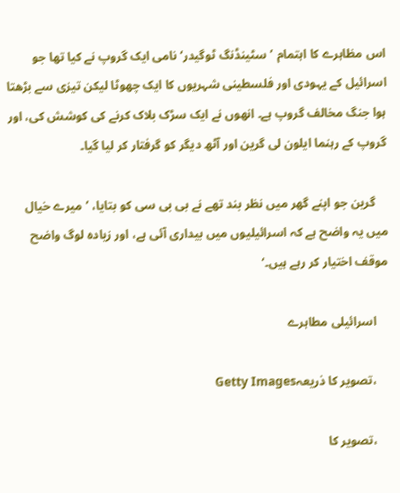اس مظاہرے کا اہتمام ’سٹینڈنگ ٹوگیدر‘ نامی ایک گروپ نے کیا تھا جو اسرائیل کے یہودی اور فلسطینی شہریوں کا ایک چھوٹا لیکن تیزی سے بڑھتا ہوا جنگ مخالف گروپ ہے۔ انھوں نے ایک سڑک بلاک کرنے کی کوشش کی، اور گروپ کے رہنما ایلون لی گرین اور آٹھ دیگر کو گرفتار کر لیا گیا۔

    گرین جو اپنے گھر میں نظر بند تھے نے بی بی سی کو بتایا، ’میرے خیال میں یہ واضح ہے کہ اسرائیلیوں میں بیداری آئی ہے، اور زیادہ لوگ واضح موقف اختیار کر رہے ہیں۔‘

    اسرائیلی مطاہرے

    ،تصویر کا ذریعہGetty Images

    ،تصویر کا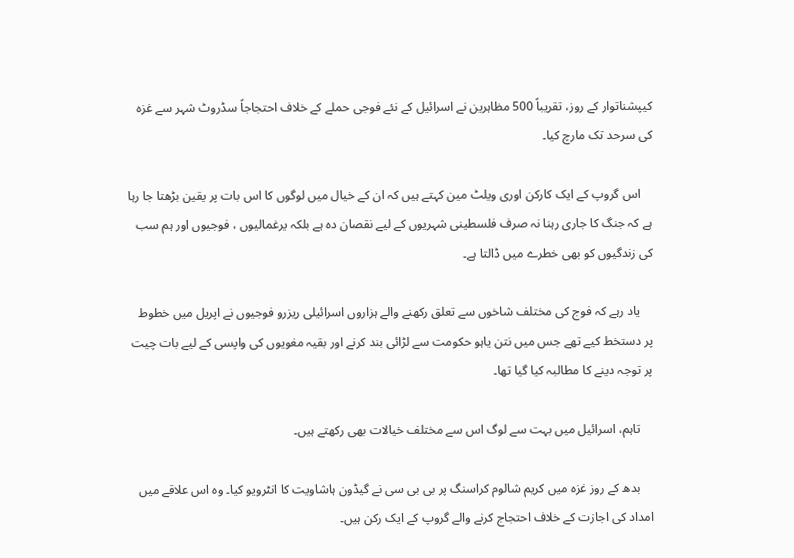کیپشناتوار کے روز، تقریباً 500 مظاہرین نے اسرائیل کے نئے فوجی حملے کے خلاف احتجاجاً سڈروٹ شہر سے غزہ کی سرحد تک مارچ کیا۔

    اس گروپ کے ایک کارکن اوری ویلٹ مین کہتے ہیں کہ ان کے خیال میں لوگوں کا اس بات پر یقین بڑھتا جا رہا ہے کہ جنگ کا جاری رہنا نہ صرف فلسطینی شہریوں کے لیے نقصان دہ ہے بلکہ یرغمالیوں ، فوجیوں اور ہم سب کی زندگیوں کو بھی خطرے میں ڈالتا ہے۔

    یاد رہے کہ فوج کی مختلف شاخوں سے تعلق رکھنے والے ہزاروں اسرائیلی ریزرو فوجیوں نے اپریل میں خطوط پر دستخط کیے تھے جس میں نتن یاہو حکومت سے لڑائی بند کرنے اور بقیہ مغویوں کی واپسی کے لیے بات چیت پر توجہ دینے کا مطالبہ کیا گیا تھا۔

    تاہم، اسرائیل میں بہت سے لوگ اس سے مختلف خیالات بھی رکھتے ہیں۔

    بدھ کے روز غزہ میں کریم شالوم کراسنگ پر بی بی سی نے گیڈون ہاشاویت کا انٹرویو کیا۔ وہ اس علاقے میں امداد کی اجازت کے خلاف احتجاج کرنے والے گروپ کے ایک رکن ہیں۔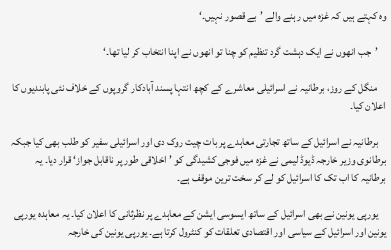وہ کہتے ہیں کہ غزہ میں رہنے والے ’بے قصور نہیں۔‘

    ’جب انھوں نے ایک دہشت گرد تنظیم کو چنا تو انھوں نے اپنا انتخاب کر لیا تھا۔‘

    منگل کے روز، برطانیہ نے اسرائیلی معاشرے کے کچھ انتہا پسند آبادکار گروپوں کے خلاف نئی پابندیوں کا اعلان کیا۔

    برطانیہ نے اسرائیل کے ساتھ تجارتی معاہدے پر بات چیت روک دی اور اسرائیلی سفیر کو طلب بھی کیا جبکہ برطانوی وزیر خارجہ ڈیوڈ لیمی نے غزہ میں فوجی کشیدگی کو ’اخلاقی طور پر ناقابل جواز‘ قرار دیا۔ یہ برطانیہ کا اب تک کا اسرائیل کو لے کر سخت ترین موقف ہے۔

    یورپی یونین نے بھی اسرائیل کے ساتھ ایسوسی ایشن کے معاہدے پر نظرثانی کا اعلان کیا۔ یہ معاہدہ یورپی یونین اور اسرائیل کے سیاسی اور اقتصادی تعلقات کو کنٹرول کرتا ہے۔ یورپی یونین کی خارجہ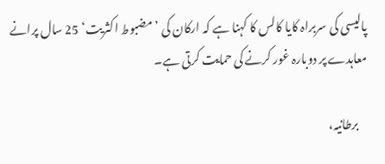پالیسی کی سربراہ کایا کالس کا کہنا ہے کہ ارکان کی ’مضبوط اکثریت‘ 25 سال پرانے معاہدے پر دوبارہ غور کرنے کی حمایت کرتی ہے۔

    برطانیہ،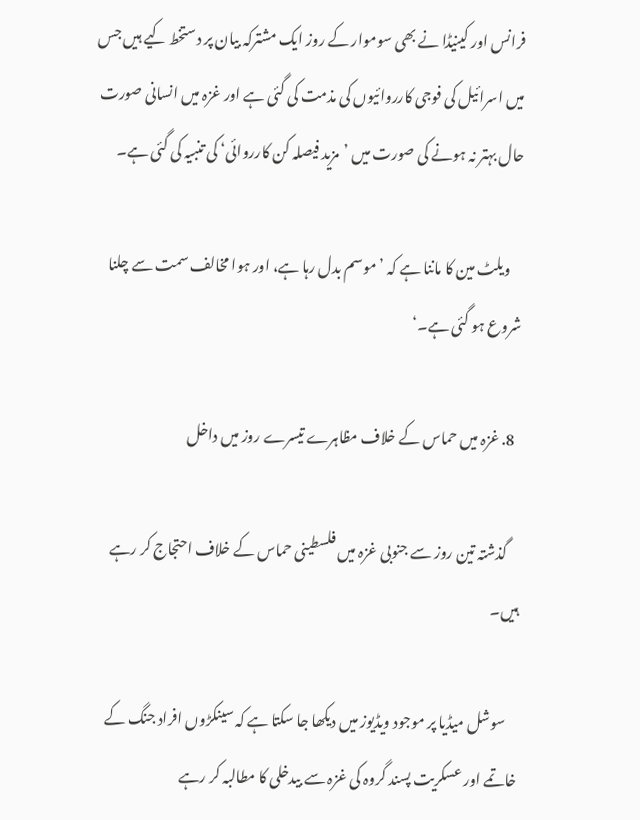فرانس اور کینیڈا نے بھی سوموار کے روز ایک مشترکہ بیان پر دستخط کیے ہیں جس میں اسرائیل کی فوجی کارروائیوں کی مذمت کی گئی ہے اور غزہ میں انسانی صورت حال بہتر نہ ہونے کی صورت میں ’مزید فیصلہ کن کارروائی‘ کی تنبیہ کی گئی ہے۔

    ویلٹ مین کا ماننا ہے کہ ’موسم بدل رہا ہے، اور ہوا مخالف سمت سے چلنا شروع ہو گئی ہے۔‘

  8. غزہ میں حماس کے خلاف مظاہرے تیسرے روز میں داخل

    گذشتہ تین روز سے جنوبی غزہ میں فلسطینی حماس کے خلاف احتجاج کر رہے ہیں۔

    سوشل میڈیا پر موجود ویڈیوز میں دیکھا جا سکتا ہے کہ سینکڑوں افراد جنگ کے خاتمے اور عسکریت پسند گروہ کی غزہ سے بیدخلی کا مطالبہ کر رہے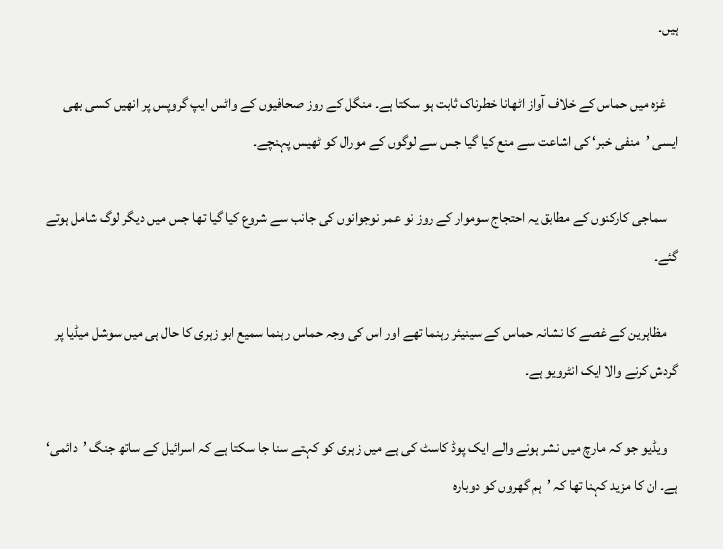ہیں۔

    غزہ میں حماس کے خلاف آواز اٹھانا خطرناک ثابت ہو سکتا ہے۔ منگل کے روز صحافیوں کے واٹس ایپ گروپس پر انھیں کسی بھی ایسی ’منفی خبر‘ کی اشاعت سے منع کیا گیا جس سے لوگوں کے مورال کو ٹھیس پہنچے۔

    سماجی کارکنوں کے مطابق یہ احتجاج سوموار کے روز نو عمر نوجوانوں کی جانب سے شروع کیا گیا تھا جس میں دیگر لوگ شامل ہوتے گئے۔

    مظاہرین کے غصے کا نشانہ حماس کے سینیئر رہنما تھے اور اس کی وجہ حماس رہنما سمیع ابو زہری کا حال ہی میں سوشل میڈیا پر گردش کرنے والا ایک انٹرویو ہے۔

    ویڈیو جو کہ مارچ میں نشر ہونے والے ایک پوڈ کاسٹ کی ہے میں زہری کو کہتے سنا جا سکتا ہے کہ اسرائیل کے ساتھ جنگ ’دائمی‘ ہے۔ ان کا مزید کہنا تھا کہ ’ہم گھروں کو دوبارہ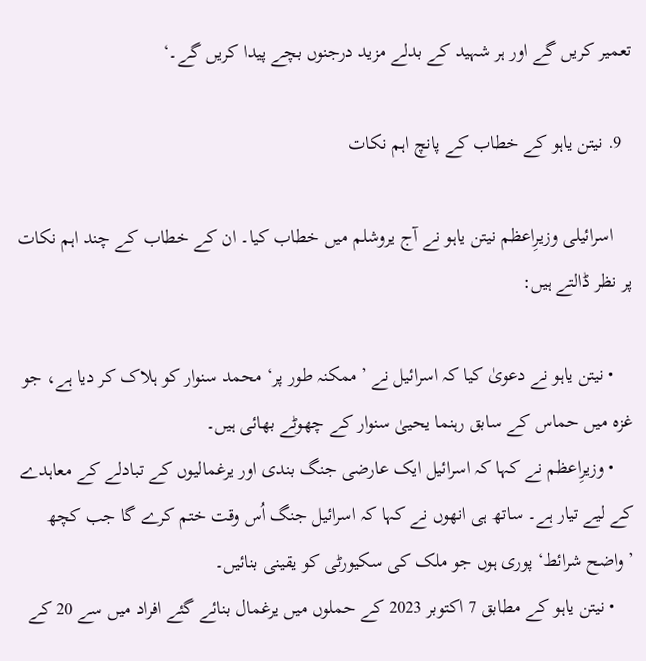تعمیر کریں گے اور ہر شہید کے بدلے مزید درجنوں بچے پیدا کریں گے۔‘

  9. نیتن یاہو کے خطاب کے پانچ اہم نکات

    اسرائیلی وزیرِاعظم نیتن یاہو نے آج یروشلم میں خطاب کیا۔ ان کے خطاب کے چند اہم نکات پر نظر ڈالتے ہیں:

    • نیتن یاہو نے دعویٰ کیا کہ اسرائیل نے ’ممکنہ طور پر‘ محمد سنوار کو ہلاک کر دیا ہے، جو غزہ میں حماس کے سابق رہنما یحییٰ سنوار کے چھوٹے بھائی ہیں۔
    • وزیرِاعظم نے کہا کہ اسرائیل ایک عارضی جنگ بندی اور یرغمالیوں کے تبادلے کے معاہدے کے لیے تیار ہے۔ ساتھ ہی انھوں نے کہا کہ اسرائیل جنگ اُس وقت ختم کرے گا جب کچھ ’واضح شرائط‘ پوری ہوں جو ملک کی سکیورٹی کو یقینی بنائیں۔
    • نیتن یاہو کے مطابق 7 اکتوبر 2023 کے حملوں میں یرغمال بنائے گئے افراد میں سے 20 کے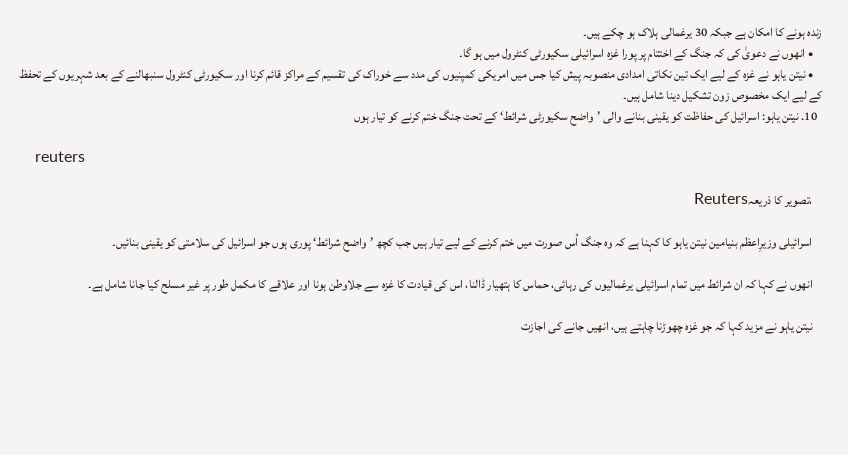زندہ ہونے کا امکان ہے جبکہ 30 یرغمالی ہلاک ہو چکے ہیں۔
    • انھوں نے دعویٰ کی کہ جنگ کے اختتام پر پورا غزہ اسرائیلی سکیورٹی کنٹرول میں ہو گا۔
    • نیتن یاہو نے غزہ کے لیے ایک تین نکاتی امدادی منصوبہ پیش کیا جس میں امریکی کمپنیوں کی مدد سے خوراک کی تقسیم کے مراکز قائم کرنا اور سکیورٹی کنٹرول سنبھالنے کے بعد شہریوں کے تحفظ کے لیے ایک مخصوص زون تشکیل دینا شامل ہیں۔
  10. نیتن یاہو: اسرائیل کی حفاظت کو یقینی بنانے والی ’واضح سکیورٹی شرائط‘ کے تحت جنگ ختم کرنے کو تیار ہوں

    reuters

    ،تصویر کا ذریعہReuters

    اسرائیلی وزیرِاعظم بنیامین نیتن یاہو کا کہنا ہے کہ وہ جنگ اُس صورت میں ختم کرنے کے لیے تیار ہیں جب کچھ ’واضح شرائط‘ پوری ہوں جو اسرائیل کی سلامتی کو یقینی بنائیں۔

    انھوں نے کہا کہ ان شرائط میں تمام اسرائیلی یرغمالیوں کی رہائی، حماس کا ہتھیار ڈالنا، اس کی قیادت کا غزہ سے جلاوطن ہونا اور علاقے کا مکمل طور پر غیر مسلح کیا جانا شامل ہے۔

    نیتن یاہو نے مزید کہا کہ جو غزہ چھوڑنا چاہتے ہیں، انھیں جانے کی اجازت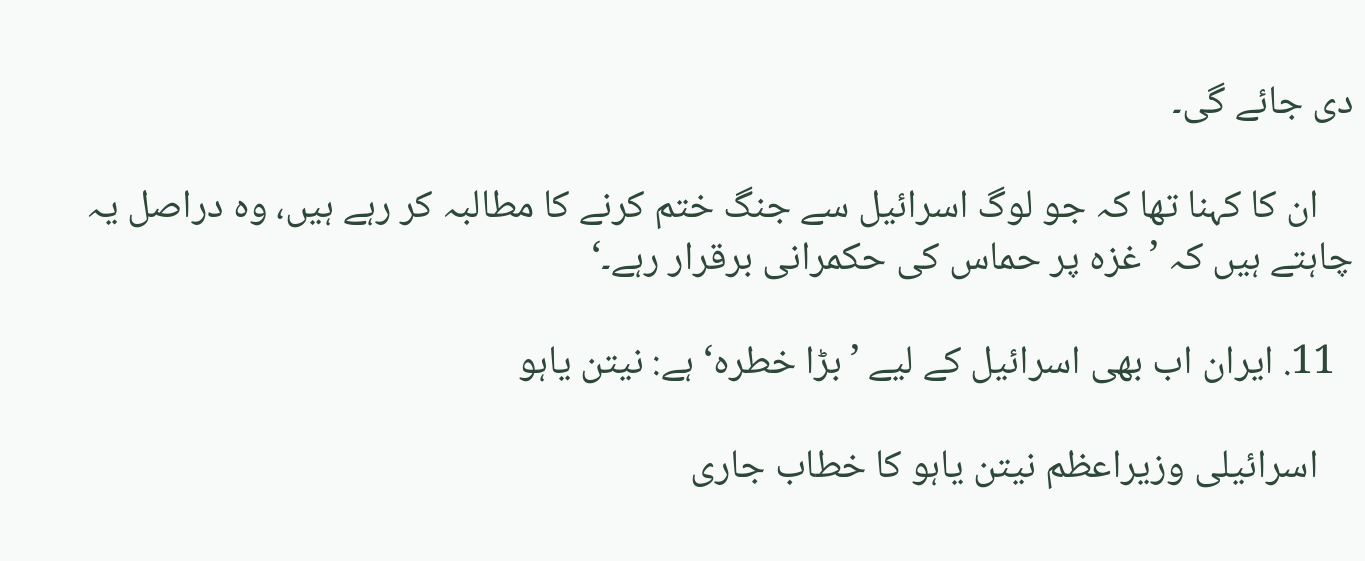دی جائے گی۔

    ان کا کہنا تھا کہ جو لوگ اسرائیل سے جنگ ختم کرنے کا مطالبہ کر رہے ہیں، وہ دراصل یہ چاہتے ہیں کہ ’غزہ پر حماس کی حکمرانی برقرار رہے۔‘

  11. ایران اب بھی اسرائیل کے لیے ’بڑا خطرہ‘ ہے: نیتن یاہو

    اسرائیلی وزیراعظم نیتن یاہو کا خطاب جاری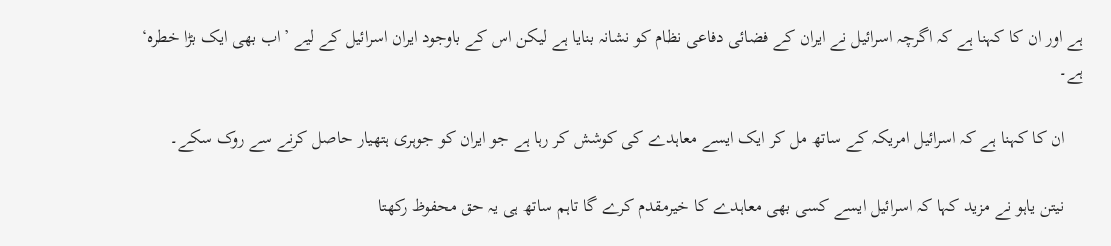ہے اور ان کا کہنا ہے کہ اگرچہ اسرائیل نے ایران کے فضائی دفاعی نظام کو نشانہ بنایا ہے لیکن اس کے باوجود ایران اسرائیل کے لیے ’اب بھی ایک بڑا خطرہ‘ ہے۔

    ان کا کہنا ہے کہ اسرائیل امریکہ کے ساتھ مل کر ایک ایسے معاہدے کی کوشش کر رہا ہے جو ایران کو جوہری ہتھیار حاصل کرنے سے روک سکے۔

    نیتن یاہو نے مزید کہا کہ اسرائیل ایسے کسی بھی معاہدے کا خیرمقدم کرے گا تاہم ساتھ ہی یہ حق محفوظ رکھتا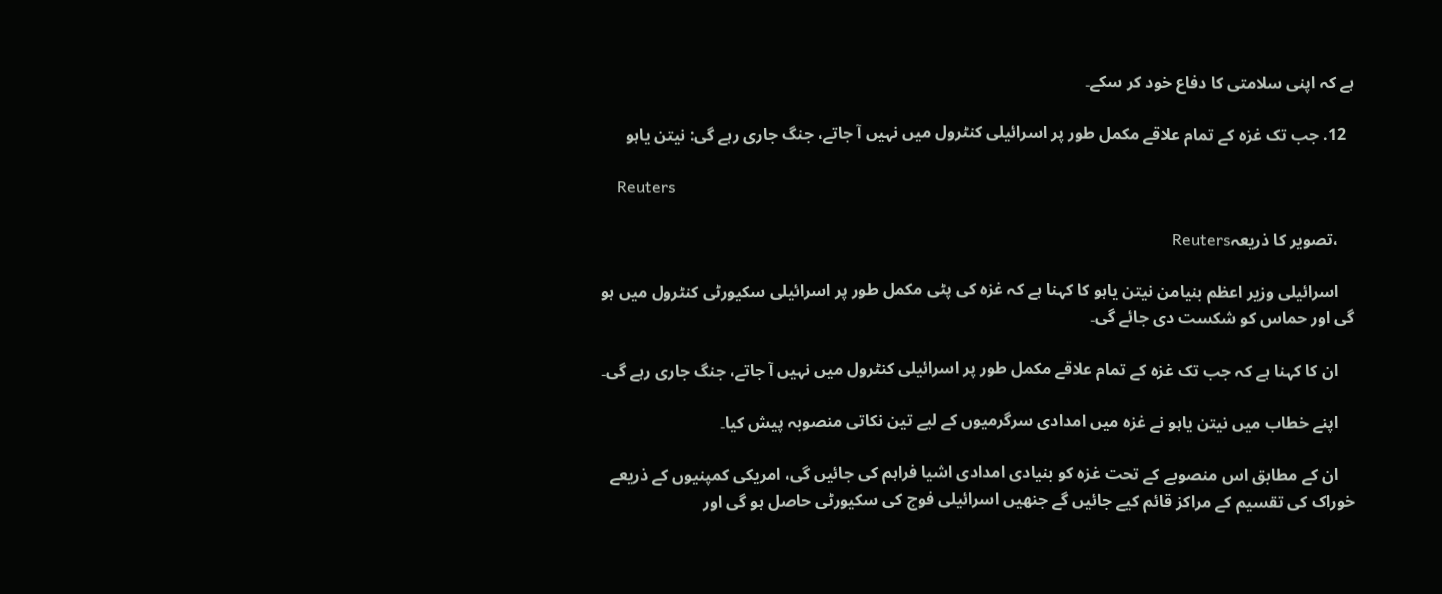ہے کہ اپنی سلامتی کا دفاع خود کر سکے۔

  12. جب تک غزہ کے تمام علاقے مکمل طور پر اسرائیلی کنٹرول میں نہیں آ جاتے، جنگ جاری رہے گی: نیتن یاہو

    Reuters

    ،تصویر کا ذریعہReuters

    اسرائیلی وزیر اعظم بنیامن نیتن یاہو کا کہنا ہے کہ غزہ کی پٹی مکمل طور پر اسرائیلی سکیورٹی کنٹرول میں ہو گی اور حماس کو شکست دی جائے گی۔

    ان کا کہنا ہے کہ جب تک غزہ کے تمام علاقے مکمل طور پر اسرائیلی کنٹرول میں نہیں آ جاتے، جنگ جاری رہے گی۔

    اپنے خطاب میں نیتن یاہو نے غزہ میں امدادی سرگرمیوں کے لیے تین نکاتی منصوبہ پیش کیا۔

    ان کے مطابق اس منصوبے کے تحت غزہ کو بنیادی امدادی اشیا فراہم کی جائیں گی، امریکی کمپنیوں کے ذریعے خوراک کی تقسیم کے مراکز قائم کیے جائیں گے جنھیں اسرائیلی فوج کی سکیورٹی حاصل ہو گی اور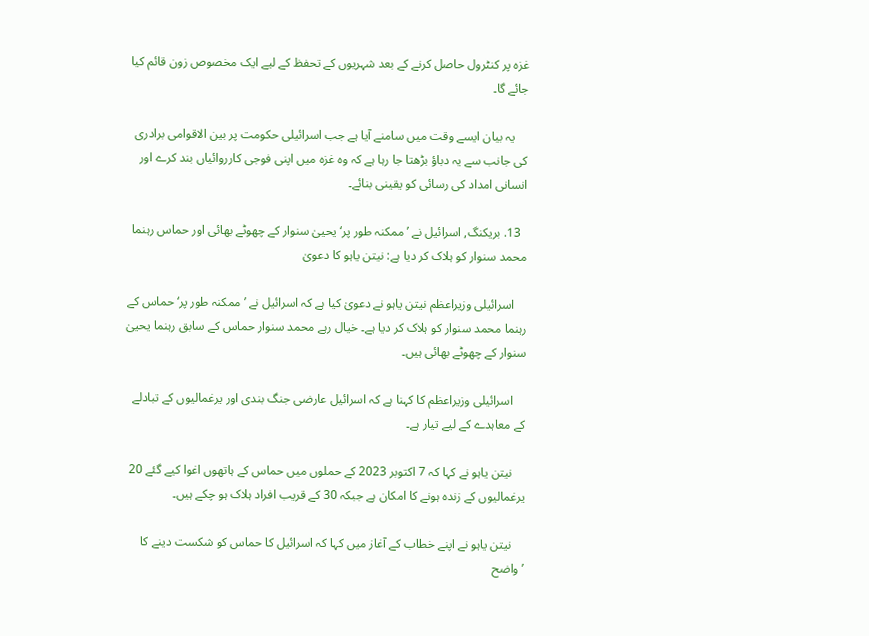غزہ پر کنٹرول حاصل کرنے کے بعد شہریوں کے تحفظ کے لیے ایک مخصوص زون قائم کیا جائے گا۔

    یہ بیان ایسے وقت میں سامنے آیا ہے جب اسرائیلی حکومت پر بین الاقوامی برادری کی جانب سے یہ دباؤ بڑھتا جا رہا ہے کہ وہ غزہ میں اپنی فوجی کارروائیاں بند کرے اور انسانی امداد کی رسائی کو یقینی بنائے۔

  13. بریکنگ, اسرائیل نے ’ممکنہ طور پر‘ یحییٰ سنوار کے چھوٹے بھائی اور حماس رہنما محمد سنوار کو ہلاک کر دیا ہے: نیتن یاہو کا دعویٰ

    اسرائیلی وزیراعظم نیتن یاہو نے دعویٰ کیا ہے کہ اسرائیل نے ’ممکنہ طور پر‘ حماس کے رہنما محمد سنوار کو ہلاک کر دیا ہے۔ خیال رہے محمد سنوار حماس کے سابق رہنما یحییٰ سنوار کے چھوٹے بھائی ہیں۔

    اسرائیلی وزیراعظم کا کہنا ہے کہ اسرائیل عارضی جنگ بندی اور یرغمالیوں کے تبادلے کے معاہدے کے لیے تیار ہے۔

    نیتن یاہو نے کہا کہ 7 اکتوبر 2023 کے حملوں میں حماس کے ہاتھوں اغوا کیے گئے 20 یرغمالیوں کے زندہ ہونے کا امکان ہے جبکہ 30 کے قریب افراد ہلاک ہو چکے ہیں۔

    نیتن یاہو نے اپنے خطاب کے آغاز میں کہا کہ اسرائیل کا حماس کو شکست دینے کا ’واضح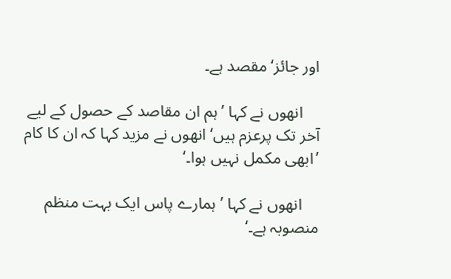اور جائز‘ مقصد ہے۔

    انھوں نے کہا ’ہم ان مقاصد کے حصول کے لیے آخر تک پرعزم ہیں‘ انھوں نے مزید کہا کہ ان کا کام ’ابھی مکمل نہیں ہوا۔‘

    انھوں نے کہا ’ہمارے پاس ایک بہت منظم منصوبہ ہے۔‘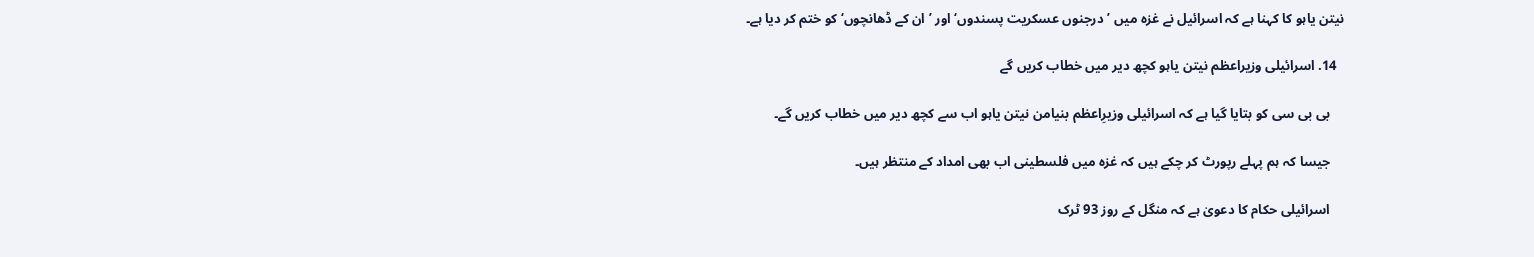نیتن یاہو کا کہنا ہے کہ اسرائیل نے غزہ میں ’درجنوں عسکریت پسندوں‘ اور ’ان کے ڈھانچوں‘ کو ختم کر دیا ہے۔

  14. اسرائیلی وزیراعظم نیتن یاہو کچھ دیر میں خطاب کریں گے

    بی بی سی کو بتایا گیا ہے کہ اسرائیلی وزیرِاعظم بنیامن نیتن یاہو اب سے کچھ دیر میں خطاب کریں گے۔

    جیسا کہ ہم پہلے رپورٹ کر چکے ہیں کہ غزہ میں فلسطینی اب بھی امداد کے منتظر ہیں۔

    اسرائیلی حکام کا دعویٰ ہے کہ منگل کے روز 93 ٹرک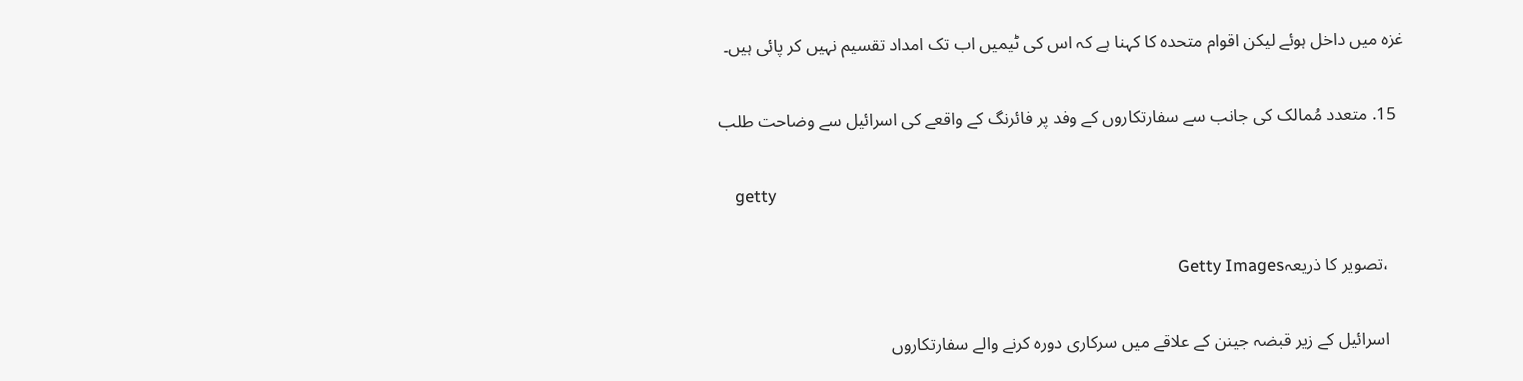غزہ میں داخل ہوئے لیکن اقوام متحدہ کا کہنا ہے کہ اس کی ٹیمیں اب تک امداد تقسیم نہیں کر پائی ہیں۔

  15. متعدد مُمالک کی جانب سے سفارتکاروں کے وفد پر فائرنگ کے واقعے کی اسرائیل سے وضاحت طلب

    getty

    ،تصویر کا ذریعہGetty Images

    اسرائیل کے زیر قبضہ جینن کے علاقے میں سرکاری دورہ کرنے والے سفارتکاروں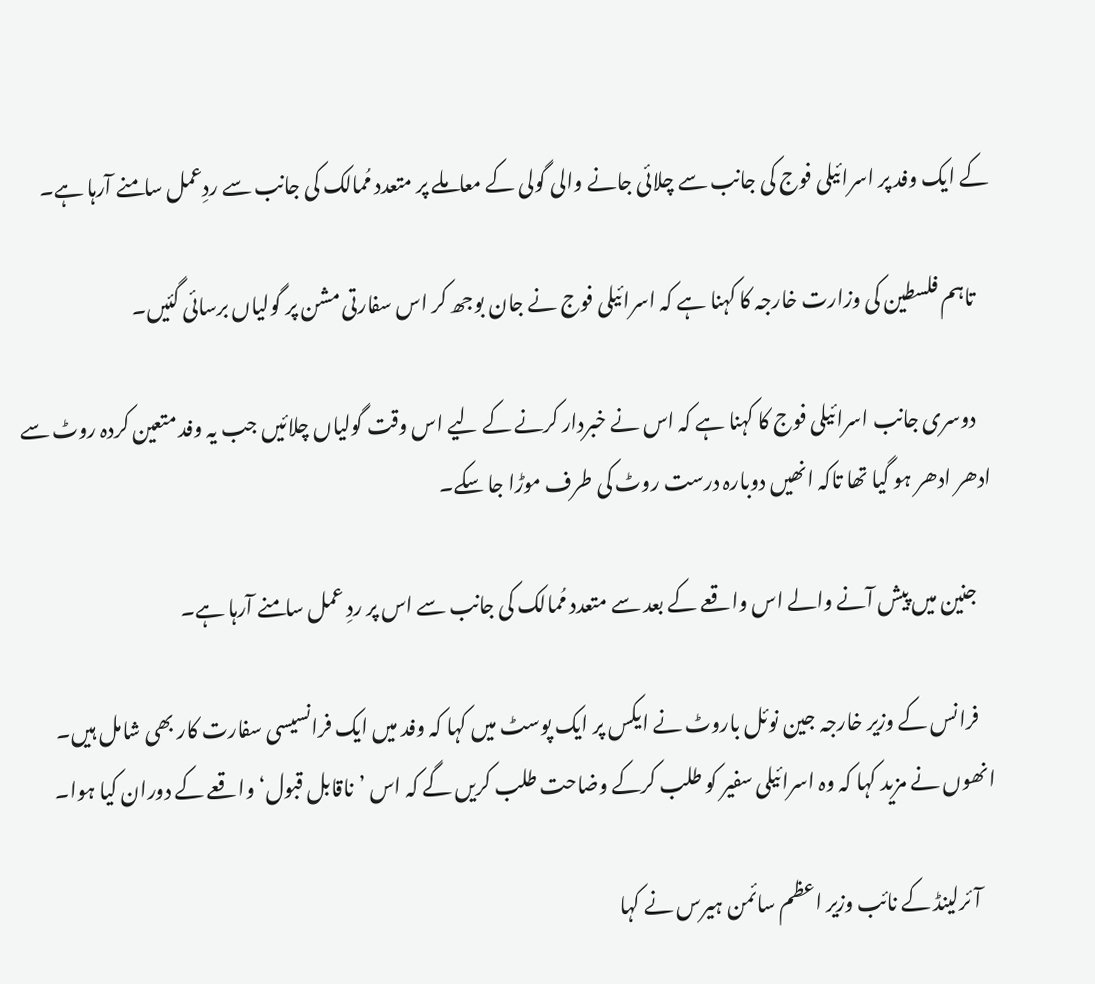کے ایک وفد پر اسرائیلی فوج کی جانب سے چلائی جانے والی گولی کے معاملے پر متعدد مُمالک کی جانب سے ردِعمل سامنے آرہا ہے۔

    تاہم فلسطین کی وزارت خارجہ کا کہنا ہے کہ اسرائیلی فوج نے جان بوجھ کر اس سفارتی مشن پر گولیاں برسائی گئیں۔

    دوسری جانب اسرائیلی فوج کا کہنا ہے کہ اس نے خبردار کرنے کے لیے اس وقت گولیاں چلائیں جب یہ وفد متعین کردہ روٹ سے ادھر ادھر ہو گیا تھا تاکہ انھیں دوبارہ درست روٹ کی طرف موڑا جا سکے۔

    جنین میں پیش آنے والے اس واقعے کے بعد سے متعدد مُمالک کی جانب سے اس پر ردِ عمل سامنے آرہا ہے۔

    فرانس کے وزیر خارجہ جین نوئل باروٹ نے ایکس پر ایک پوسٹ میں کہا کہ وفد میں ایک فرانسیسی سفارت کار بھی شامل ہیں۔ انھوں نے مزید کہا کہ وہ اسرائیلی سفیر کو طلب کرکے وضاحت طلب کریں گے کہ اس ’ناقابل قبول‘ واقعے کے دوران کیا ہوا۔

    آئرلینڈ کے نائب وزیر اعظم سائمن ہیرس نے کہا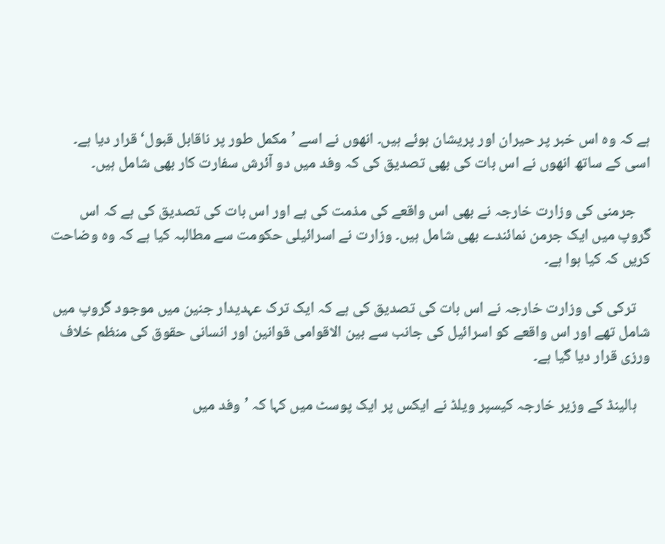ہے کہ وہ اس خبر پر حیران اور پریشان ہوئے ہیں۔ انھوں نے اسے ’مکمل طور پر ناقابل قبول‘ قرار دیا ہے۔ اسی کے ساتھ انھوں نے اس بات کی بھی تصدیق کی کہ وفد میں دو آئرش سفارت کار بھی شامل ہیں۔

    جرمنی کی وزارت خارجہ نے بھی اس واقعے کی مذمت کی ہے اور اس بات کی تصدیق کی ہے کہ اس گروپ میں ایک جرمن نمائندے بھی شامل ہیں۔ وزارت نے اسرائیلی حکومت سے مطالبہ کیا ہے کہ وہ وضاحت کریں کہ کیا ہوا ہے۔

    ترکی کی وزارت خارجہ نے اس بات کی تصدیق کی ہے کہ ایک ترک عہدیدار جنین میں موجود گروپ میں شامل تھے اور اس واقعے کو اسرائیل کی جانب سے بین الاقوامی قوانین اور انسانی حقوق کی منظم خلاف ورزی قرار دیا گیا ہے۔

    ہالینڈ کے وزیر خارجہ کیسپر ویلڈ نے ایکس پر ایک پوسٹ میں کہا کہ ’وفد میں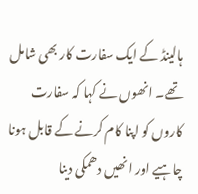ہالینڈ کے ایک سفارت کار بھی شامل تھے۔ انھوں نے کہا کہ سفارت کاروں کو اپنا کام کرنے کے قابل ہونا چاہیے اور انھیں دھمکی دینا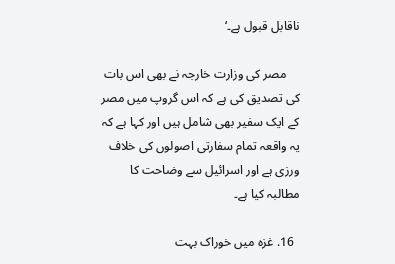ناقابل قبول ہے۔‘

    مصر کی وزارت خارجہ نے بھی اس بات کی تصدیق کی ہے کہ اس گروپ میں مصر کے ایک سفیر بھی شامل ہیں اور کہا ہے کہ یہ واقعہ تمام سفارتی اصولوں کی خلاف ورزی ہے اور اسرائیل سے وضاحت کا مطالبہ کیا ہے۔

  16. غزہ میں خوراک بہت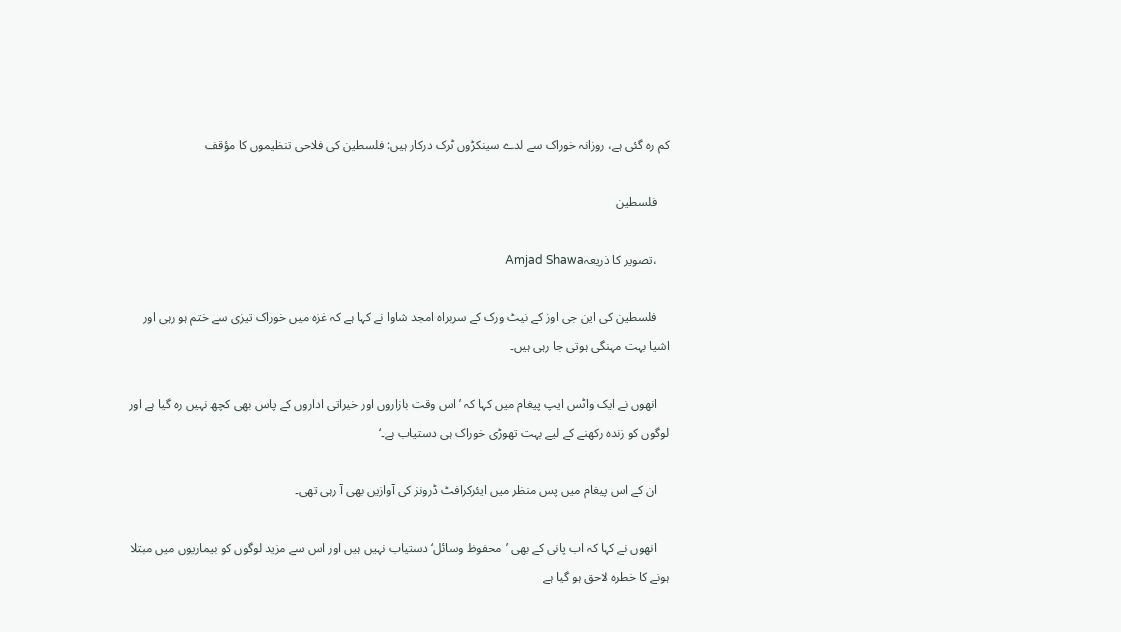کم رہ گئی ہے، روزانہ خوراک سے لدے سینکڑوں ٹرک درکار ہیں: فلسطین کی فلاحی تنظیموں کا مؤقف

    فلسطین

    ،تصویر کا ذریعہAmjad Shawa

    فلسطین کی این جی اوز کے نیٹ ورک کے سربراہ امجد شاوا نے کہا ہے کہ غزہ میں خوراک تیزی سے ختم ہو رہی اور اشیا بہت مہنگی ہوتی جا رہی ہیں۔

    انھوں نے ایک واٹس ایپ پیغام میں کہا کہ ’اس وقت بازاروں اور خیراتی اداروں کے پاس بھی کچھ نہیں رہ گیا ہے اور لوگوں کو زندہ رکھنے کے لیے بہت تھوڑی خوراک ہی دستیاب ہے۔‘

    ان کے اس پیغام میں پس منظر میں ایئرکرافٹ ڈرونز کی آوازیں بھی آ رہی تھی۔

    انھوں نے کہا کہ اب پانی کے بھی ’محفوظ وسائل‘ دستیاب نہیں ہیں اور اس سے مزید لوگوں کو بیماریوں میں مبتلا ہونے کا خطرہ لاحق ہو گیا ہے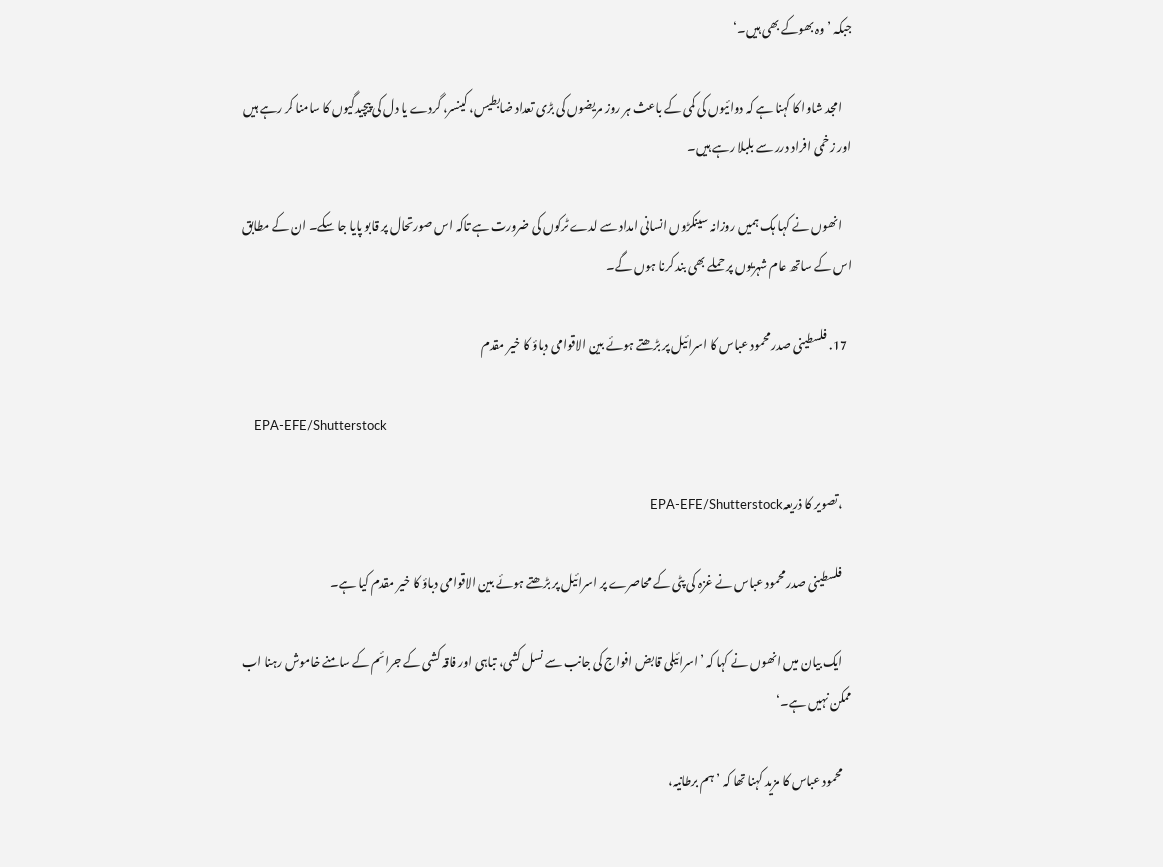جبکہ ’وہ بھوکے بھی ہیں۔‘

    امجد شاوا کا کہنا ہے کہ دوائیوں کی کمی کے باعث ہر روز مریضوں کی بڑی تعداد ضابطیس، کینسر، گردے یا دل کی پیچیدگیوں کا سامنا کر رہے ہیں اور زخمی افراد درر سے بلبلا رہے ہیں۔

    انھوں نے کہا ہک ہمیں روزانہ سینکڑوں انسانی امداد سے لدے ٹرکوں کی ضرورت ہے تاکہ اس صورتحال پر قابو پایا جا سکے۔ ان کے مطابق اس کے ساتھ عام شہریوں پر حملے بھی بند کرنا ہوں گے۔

  17. فلسطینی صدر محمود عباس کا اسرائیل پر بڑھتے ہوئے بین الاقوامی دباؤ کا خیر مقدم

    EPA-EFE/Shutterstock

    ،تصویر کا ذریعہEPA-EFE/Shutterstock

    فلسطینی صدر محمود عباس نے غزہ کی پٹی کے محاصرے پر اسرائیل پر بڑھتے ہوئے بین الاقوامی دباؤ کا خیر مقدم کیا ہے۔

    ایک بیان میں انھوں نے کہا کہ ’اسرائیلی قابض افواج کی جانب سے نسل کشی، تباہی اور فاقہ کشی کے جرائم کے سامنے خاموش رہنا اب ممکن نہیں ہے۔‘

    محمود عباس کا مزید کہنا تھا کہ ’ہم برطانیہ،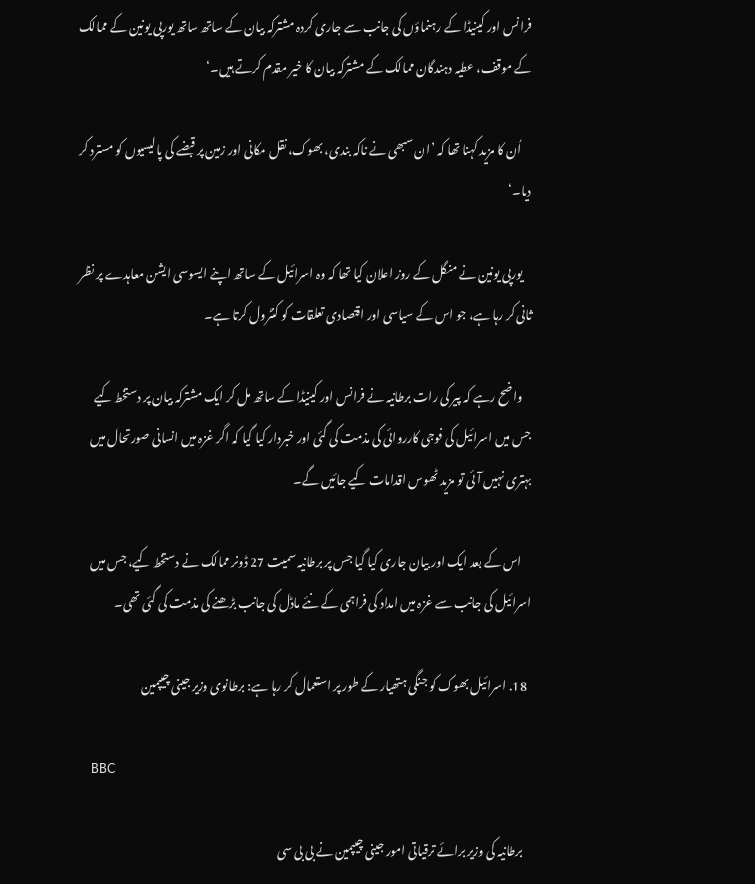فرانس اور کینیڈا کے رہنماؤں کی جانب سے جاری کردہ مشترکہ بیان کے ساتھ ساتھ یورپی یونین کے ممالک کے موقف، عطیہ دہندگان ممالک کے مشترکہ بیان کا خیر مقدم کرتے ہیں۔‘

    اُن کا مزید کہنا تھا کہ ’ان سبھی نے ناکہ بندی، بھوک، نقل مکانی اور زمین پر قبضے کی پالیسیوں کو مسترد کر دیا۔‘

    یورپی یونین نے منگل کے روز اعلان کیا تھا کہ وہ اسرائیل کے ساتھ اپنے ایسوسی ایشن معاہدے پر نظر ثانی کر رہا ہے، جو اس کے سیاسی اور اقتصادی تعلقات کو کنٹرول کرتا ہے۔

    واضح رہے کہ پیر کی رات برطانیہ نے فرانس اور کینیڈا کے ساتھ مل کر ایک مشترکہ بیان پر دستخط کیے جس میں اسرائیل کی فوجی کارروائی کی مذمت کی گئی اور خبردار کیا گیا کہ اگر غزہ میں انسانی صورتحال میں بہتری نہیں آئی تو مزید ٹھوس اقدامات کیے جائیں گے۔

    اس کے بعد ایک اور بیان جاری کیا گیا جس پر برطانیہ سمیت 27 ڈونر ممالک نے دستخط کیے، جس میں اسرائیل کی جانب سے غزہ میں امداد کی فراہمی کے نئے ماڈل کی جانب بڑھنے کی مذمت کی گئی تھی۔

  18. اسرائیل بھوک کو جنگی ہتھیار کے طور پر استعمال کر رہا ہے: برطانوی وزیر جینی چیپمین

    BBC

    برطانیہ کی وزیر برائے ترقیاتی امور جینی چیپمین نے بی بی سی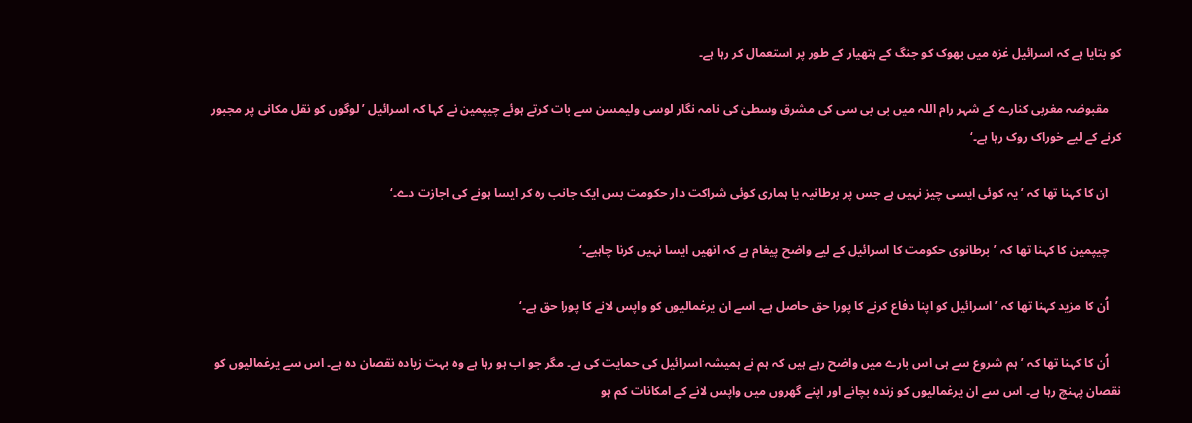کو بتایا ہے کہ اسرائیل غزہ میں بھوک کو جنگ کے ہتھیار کے طور پر استعمال کر رہا ہے۔

    مقبوضہ مغربی کنارے کے شہر رام اللہ میں بی بی سی کی مشرق وسطیٰ کی نامہ نگار لوسی ولیمسن سے بات کرتے ہوئے چیپمین نے کہا کہ اسرائیل ’لوگوں کو نقل مکانی پر مجبور کرنے کے لیے خوراک روک رہا ہے۔‘

    ان کا کہنا تھا کہ ’یہ کوئی ایسی چیز نہیں ہے جس پر برطانیہ یا ہماری کوئی شراکت دار حکومت بس ایک جانب رہ کر ایسا ہونے کی اجازت دے۔‘

    چیپمین کا کہنا تھا کہ ’برطانوی حکومت کا اسرائیل کے لیے واضح پیغام ہے کہ انھیں ایسا نہیں کرنا چاہیے۔‘

    اُن کا مزید کہنا تھا کہ ’اسرائیل کو اپنا دفاع کرنے کا پورا حق حاصل ہے۔ اسے ان یرغمالیوں کو واپس لانے کا پورا حق ہے۔‘

    اُن کا کہنا تھا کہ ’ہم شروع سے ہی اس بارے میں واضح رہے ہیں کہ ہم نے ہمیشہ اسرائیل کی حمایت کی ہے۔ مگر جو اب ہو رہا ہے وہ بہت زیادہ نقصان دہ ہے۔ اس سے یرغمالیوں کو نقصان پہنچ رہا ہے۔ اس سے ان یرغمالیوں کو زندہ بچانے اور اپنے گھروں میں واپس لانے کے امکانات کم ہو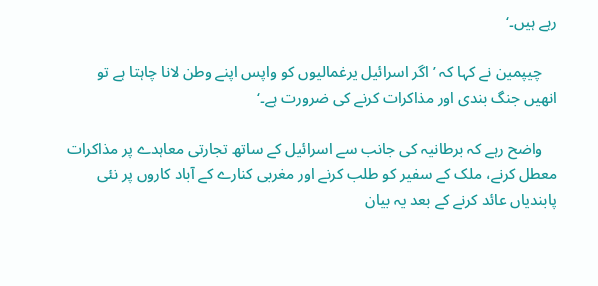رہے ہیں۔‘

    چیپمین نے کہا کہ ’اگر اسرائیل یرغمالیوں کو واپس اپنے وطن لانا چاہتا ہے تو انھیں جنگ بندی اور مذاکرات کرنے کی ضرورت ہے۔‘

    واضح رہے کہ برطانیہ کی جانب سے اسرائیل کے ساتھ تجارتی معاہدے پر مذاکرات معطل کرنے، ملک کے سفیر کو طلب کرنے اور مغربی کنارے کے آباد کاروں پر نئی پابندیاں عائد کرنے کے بعد یہ بیان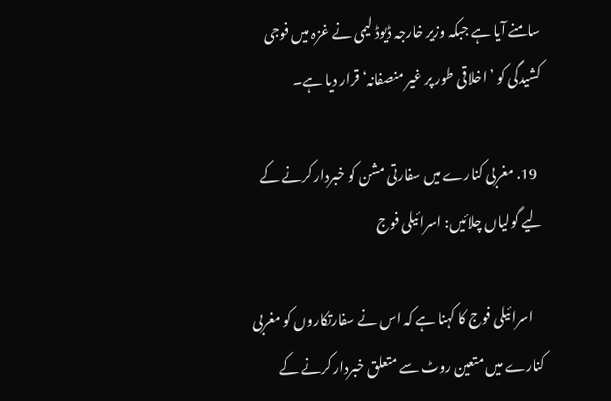سامنے آیا ہے جبکہ وزیر خارجہ ڈیوڈ لیمی نے غزہ میں فوجی کشیدگی کو ’اخلاقی طور پر غیر منصفانہ‘ قرار دیا ہے۔

  19. مغربی کنارے میں سفارتی مشن کو خبردار کرنے کے لیے گولیاں چلائیں: اسرائیلی فوج

    اسرائیلی فوج کا کہنا ہے کہ اس نے سفارتکاروں کو مغربی کنارے میں متعین روٹ سے متعلق خبردار کرنے کے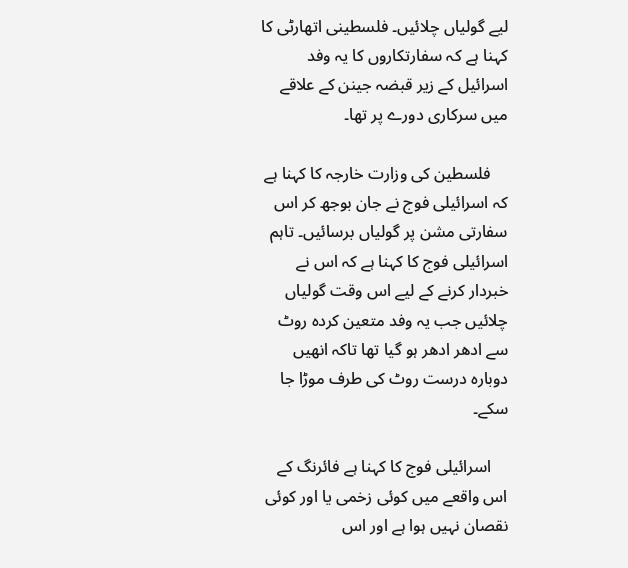لیے گولیاں چلائیں۔ فلسطینی اتھارٹی کا کہنا ہے کہ سفارتکاروں کا یہ وفد اسرائیل کے زیر قبضہ جینن کے علاقے میں سرکاری دورے پر تھا۔

    فلسطین کی وزارت خارجہ کا کہنا ہے کہ اسرائیلی فوج نے جان بوجھ کر اس سفارتی مشن پر گولیاں برسائیں۔ تاہم اسرائیلی فوج کا کہنا ہے کہ اس نے خبردار کرنے کے لیے اس وقت گولیاں چلائیں جب یہ وفد متعین کردہ روٹ سے ادھر ادھر ہو گیا تھا تاکہ انھیں دوبارہ درست روٹ کی طرف موڑا جا سکے۔

    اسرائیلی فوج کا کہنا ہے فائرنگ کے اس واقعے میں کوئی زخمی یا اور کوئی نقصان نہیں ہوا ہے اور اس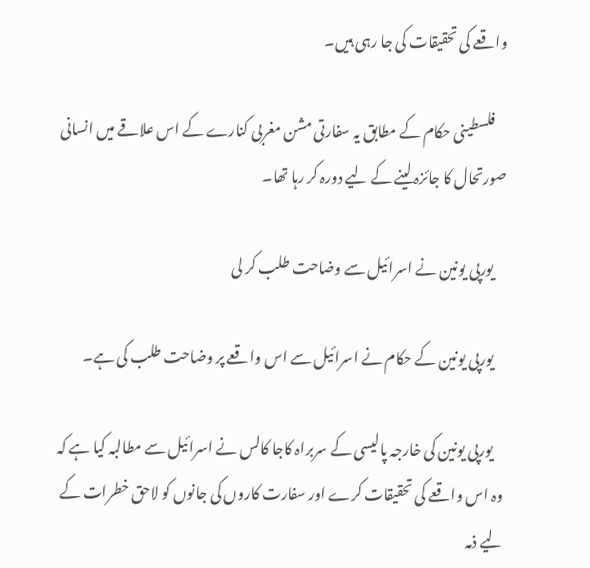واقعے کی تحقیقات کی جا رہی ہیں۔

    فلسطینی حکام کے مطابق یہ سفارتی مشن مغربی کنارے کے اس علاقے میں انسانی صورتحال کا جائزہ لینے کے لیے دورہ کر رہا تھا۔

    یورپی یونین نے اسرائیل سے وضاحت طلب کر لی

    یورپی یونین کے حکام نے اسرائیل سے اس واقعے پر وضاحت طلب کی ہے۔

    یورپی یونین کی خارجہ پالیسی کے سربراہ کاجا کالس نے اسرائیل سے مطالبہ کیا ہے کہ وہ اس واقعے کی تحقیقات کرے اور سفارت کاروں کی جانوں کو لاحق خطرات کے لیے ذمہ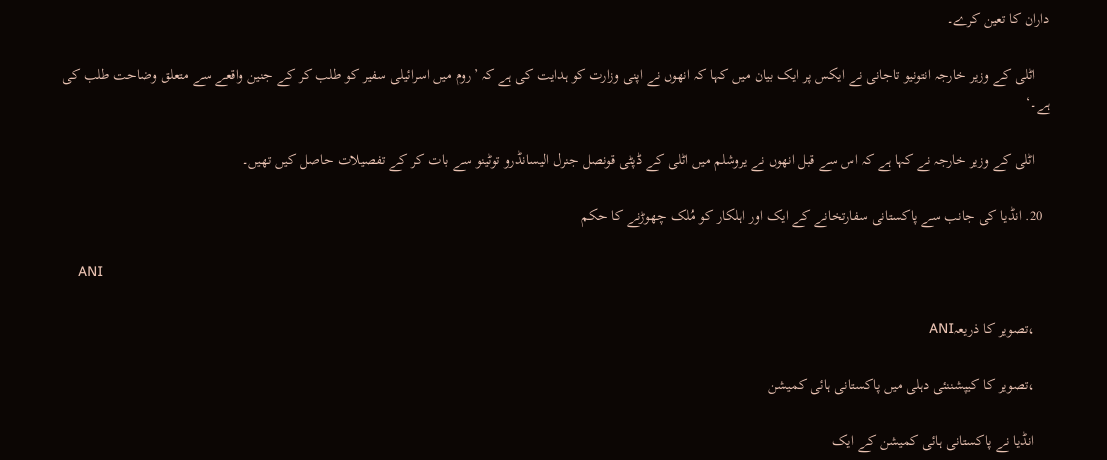داران کا تعین کرے۔

    اٹلی کے وزیر خارجہ انتونیو تاجانی نے ایکس پر ایک بیان میں کہا کہ انھوں نے اپنی وزارت کو ہدایت کی ہے کہ ’روم میں اسرائیلی سفیر کو طلب کر کے جنین واقعے سے متعلق وضاحت طلب کی ہے۔‘

    اٹلی کے وزیر خارجہ نے کہا ہے کہ اس سے قبل انھوں نے یروشلم میں اٹلی کے ڈپٹی قونصل جنرل الیسانڈرو توٹینو سے بات کر کے تفصیلات حاصل کیں تھیں۔

  20. انڈیا کی جانب سے پاکستانی سفارتخانے کے ایک اور اہلکار کو مُلک چھوڑنے کا حکم

    ANI

    ،تصویر کا ذریعہANI

    ،تصویر کا کیپشننئی دہلی میں پاکستانی ہائی کمیشن

    انڈیا نے پاکستانی ہائی کمیشن کے ایک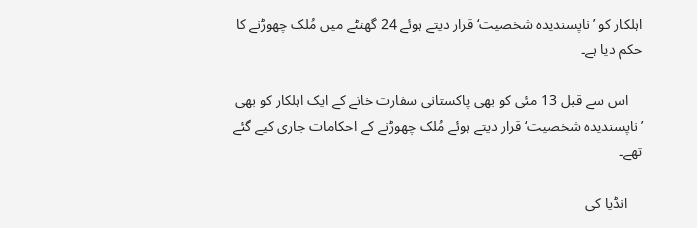اہلکار کو ’ناپسندیدہ شخصیت‘ قرار دیتے ہوئے 24 گھنٹے میں مُلک چھوڑنے کا حکم دیا ہے۔

    اس سے قبل 13 مئی کو بھی پاکستانی سفارت خانے کے ایک اہلکار کو بھی ’ناپسندیدہ شخصیت‘ قرار دیتے ہوئے مُلک چھوڑنے کے احکامات جاری کیے گئے تھے۔

    انڈیا کی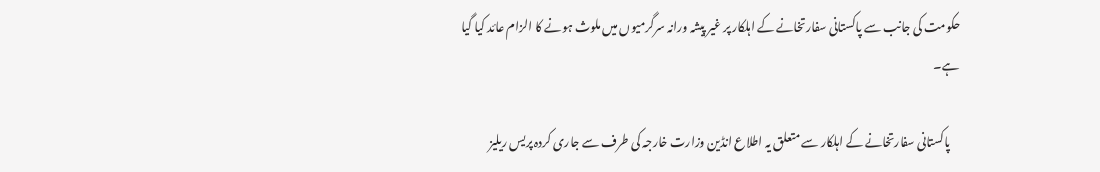حکومت کی جانب سے پاکستانی سفارتخانے کے اہلکار پر غیر پیشہ ورانہ سرگرمیوں میں ملوث ہونے کا الزام عائد کیا گیا ہے۔

    پاکستانی سفارتخانے کے اہلکار سے متعلق یہ اطلاع انڈین وزارت خارجہ کی طرف سے جاری کردہ پریس ریلیز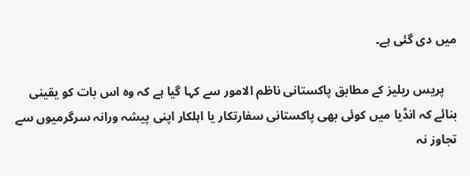میں دی گئی ہے۔

    پریس ریلیز کے مطابق پاکستانی ناظم الامور سے کہا گیا ہے کہ وہ اس بات کو یقینی بنائے کہ انڈیا میں کوئی بھی پاکستانی سفارتکار یا اہلکار اپنی پیشہ ورانہ سرگرمیوں سے تجاوز نہ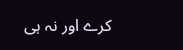کرے اور نہ ہی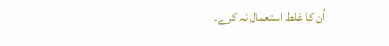اُن کا غلط استعمال نہ کرے۔